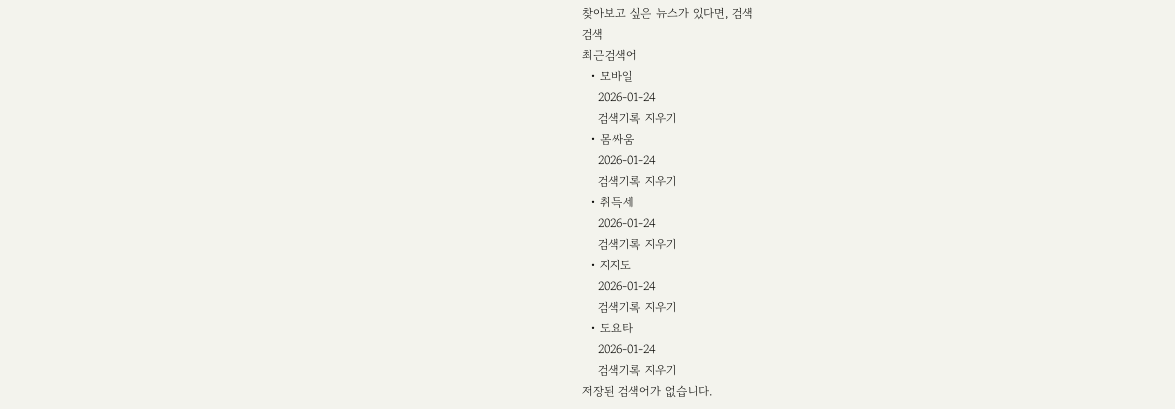찾아보고 싶은 뉴스가 있다면, 검색
검색
최근검색어
  • 모바일
    2026-01-24
    검색기록 지우기
  • 몸싸움
    2026-01-24
    검색기록 지우기
  • 취득세
    2026-01-24
    검색기록 지우기
  • 지지도
    2026-01-24
    검색기록 지우기
  • 도요타
    2026-01-24
    검색기록 지우기
저장된 검색어가 없습니다.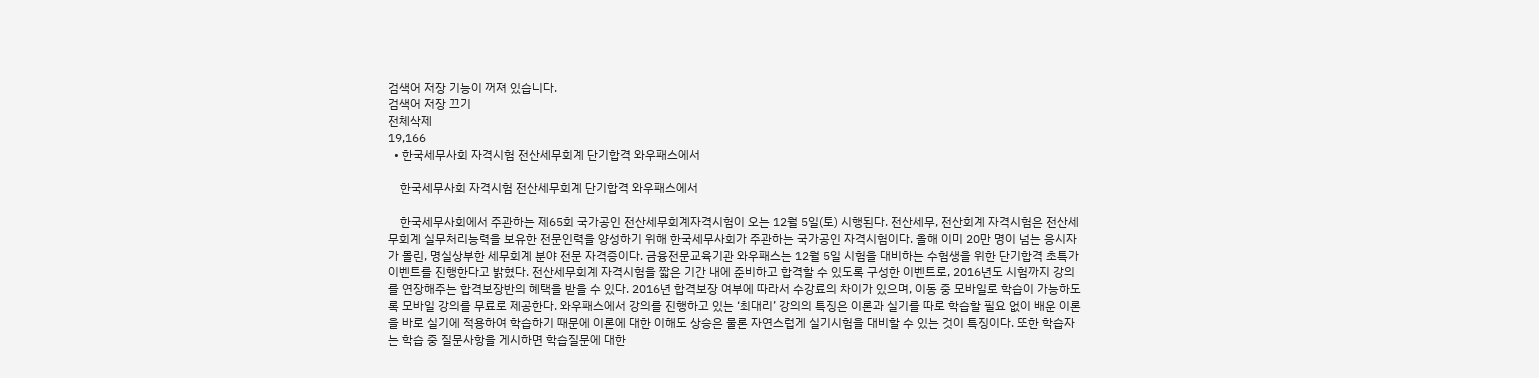검색어 저장 기능이 꺼져 있습니다.
검색어 저장 끄기
전체삭제
19,166
  • 한국세무사회 자격시험 전산세무회계 단기합격 와우패스에서

    한국세무사회 자격시험 전산세무회계 단기합격 와우패스에서

    한국세무사회에서 주관하는 제65회 국가공인 전산세무회계자격시험이 오는 12월 5일(토) 시행된다. 전산세무, 전산회계 자격시험은 전산세무회계 실무처리능력을 보유한 전문인력을 양성하기 위해 한국세무사회가 주관하는 국가공인 자격시험이다. 올해 이미 20만 명이 넘는 응시자가 몰린, 명실상부한 세무회계 분야 전문 자격증이다. 금융전문교육기관 와우패스는 12월 5일 시험을 대비하는 수험생을 위한 단기합격 초특가 이벤트를 진행한다고 밝혔다. 전산세무회계 자격시험을 짧은 기간 내에 준비하고 합격할 수 있도록 구성한 이벤트로, 2016년도 시험까지 강의를 연장해주는 합격보장반의 혜택을 받을 수 있다. 2016년 합격보장 여부에 따라서 수강료의 차이가 있으며, 이동 중 모바일로 학습이 가능하도록 모바일 강의를 무료로 제공한다. 와우패스에서 강의를 진행하고 있는 ‘최대리’ 강의의 특징은 이론과 실기를 따로 학습할 필요 없이 배운 이론을 바로 실기에 적용하여 학습하기 때문에 이론에 대한 이해도 상승은 물론 자연스럽게 실기시험을 대비할 수 있는 것이 특징이다. 또한 학습자는 학습 중 질문사항을 게시하면 학습질문에 대한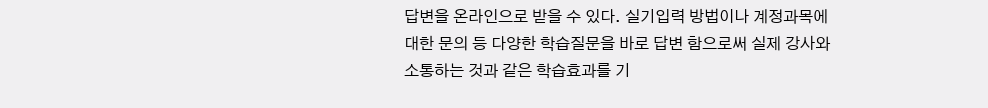답변을 온라인으로 받을 수 있다. 실기입력 방법이나 계정과목에 대한 문의 등 다양한 학습질문을 바로 답변 함으로써 실제 강사와 소통하는 것과 같은 학습효과를 기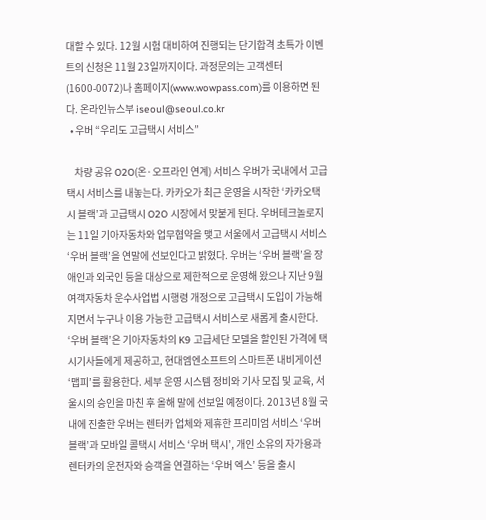대할 수 있다. 12월 시험 대비하여 진행되는 단기합격 초특가 이벤트의 신청은 11월 23일까지이다. 과정문의는 고객센터(1600-0072)나 홈페이지(www.wowpass.com)를 이용하면 된다. 온라인뉴스부 iseoul@seoul.co.kr
  • 우버 “우리도 고급택시 서비스”

    차량 공유 O2O(온·오프라인 연계) 서비스 우버가 국내에서 고급택시 서비스를 내놓는다. 카카오가 최근 운영을 시작한 ‘카카오택시 블랙’과 고급택시 O2O 시장에서 맞붙게 된다. 우버테크놀로지는 11일 기아자동차와 업무협약을 맺고 서울에서 고급택시 서비스 ‘우버 블랙’을 연말에 선보인다고 밝혔다. 우버는 ‘우버 블랙’을 장애인과 외국인 등을 대상으로 제한적으로 운영해 왔으나 지난 9월 여객자동차 운수사업법 시행령 개정으로 고급택시 도입이 가능해지면서 누구나 이용 가능한 고급택시 서비스로 새롭게 출시한다. ‘우버 블랙’은 기아자동차의 K9 고급세단 모델을 할인된 가격에 택시기사들에게 제공하고, 현대엠엔소프트의 스마트폰 내비게이션 ‘맵피’를 활용한다. 세부 운영 시스템 정비와 기사 모집 및 교육, 서울시의 승인을 마친 후 올해 말에 선보일 예정이다. 2013년 8월 국내에 진출한 우버는 렌터카 업체와 제휴한 프리미엄 서비스 ‘우버 블랙’과 모바일 콜택시 서비스 ‘우버 택시’, 개인 소유의 자가용과 렌터카의 운전자와 승객을 연결하는 ‘우버 엑스’ 등을 출시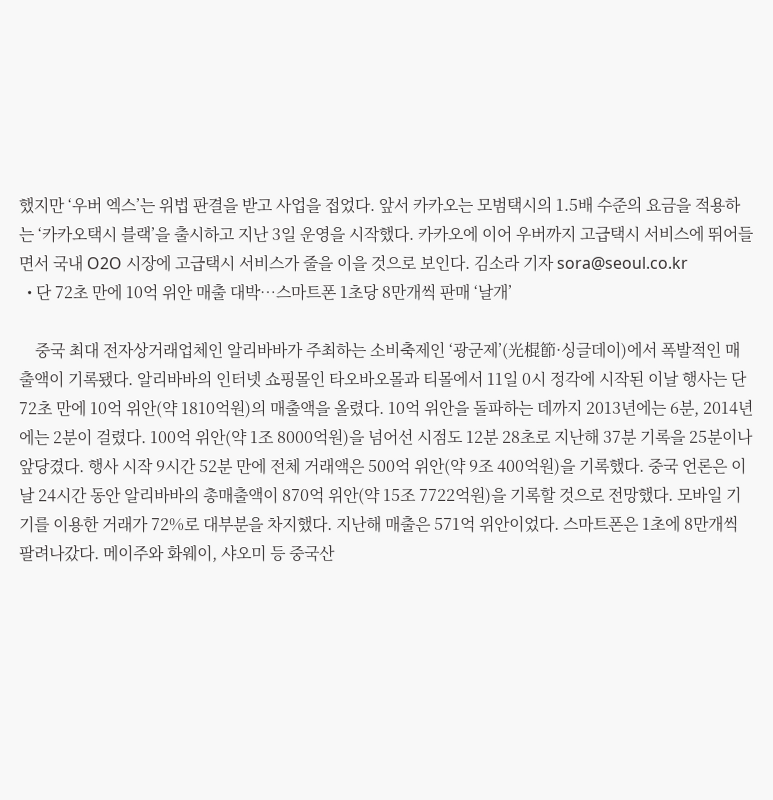했지만 ‘우버 엑스’는 위법 판결을 받고 사업을 접었다. 앞서 카카오는 모범택시의 1.5배 수준의 요금을 적용하는 ‘카카오택시 블랙’을 출시하고 지난 3일 운영을 시작했다. 카카오에 이어 우버까지 고급택시 서비스에 뛰어들면서 국내 O2O 시장에 고급택시 서비스가 줄을 이을 것으로 보인다. 김소라 기자 sora@seoul.co.kr
  • 단 72초 만에 10억 위안 매출 대박…스마트폰 1초당 8만개씩 판매 ‘날개’

    중국 최대 전자상거래업체인 알리바바가 주최하는 소비축제인 ‘광군제’(光棍節·싱글데이)에서 폭발적인 매출액이 기록됐다. 알리바바의 인터넷 쇼핑몰인 타오바오몰과 티몰에서 11일 0시 정각에 시작된 이날 행사는 단 72초 만에 10억 위안(약 1810억원)의 매출액을 올렸다. 10억 위안을 돌파하는 데까지 2013년에는 6분, 2014년에는 2분이 걸렸다. 100억 위안(약 1조 8000억원)을 넘어선 시점도 12분 28초로 지난해 37분 기록을 25분이나 앞당겼다. 행사 시작 9시간 52분 만에 전체 거래액은 500억 위안(약 9조 400억원)을 기록했다. 중국 언론은 이날 24시간 동안 알리바바의 총매출액이 870억 위안(약 15조 7722억원)을 기록할 것으로 전망했다. 모바일 기기를 이용한 거래가 72%로 대부분을 차지했다. 지난해 매출은 571억 위안이었다. 스마트폰은 1초에 8만개씩 팔려나갔다. 메이주와 화웨이, 샤오미 등 중국산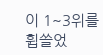이 1~3위를 휩쓸었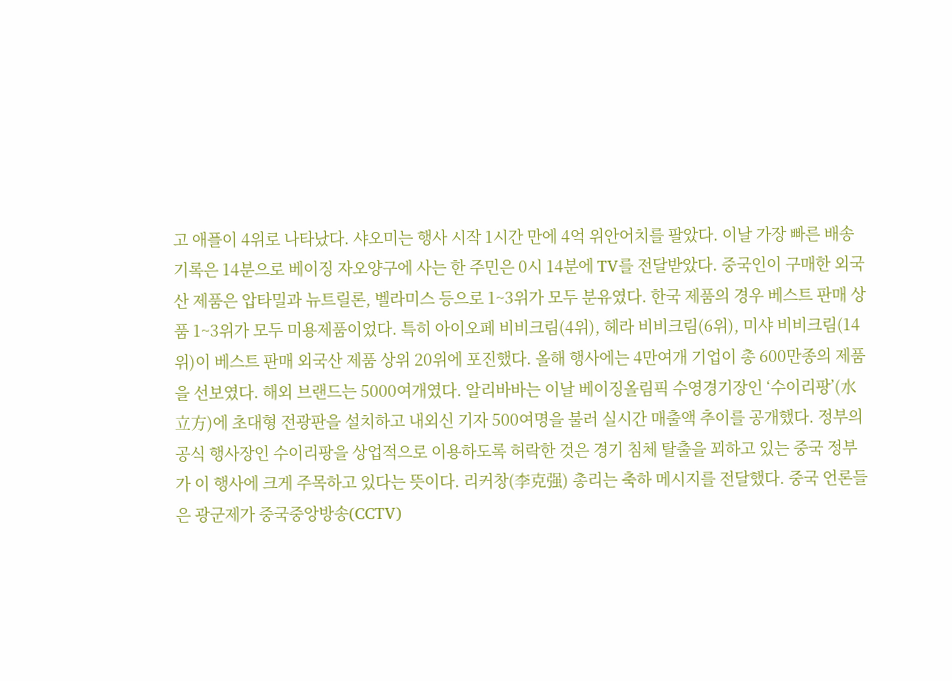고 애플이 4위로 나타났다. 샤오미는 행사 시작 1시간 만에 4억 위안어치를 팔았다. 이날 가장 빠른 배송 기록은 14분으로 베이징 자오양구에 사는 한 주민은 0시 14분에 TV를 전달받았다. 중국인이 구매한 외국산 제품은 압타밀과 뉴트릴론, 벨라미스 등으로 1~3위가 모두 분유였다. 한국 제품의 경우 베스트 판매 상품 1~3위가 모두 미용제품이었다. 특히 아이오페 비비크림(4위), 헤라 비비크림(6위), 미샤 비비크림(14위)이 베스트 판매 외국산 제품 상위 20위에 포진했다. 올해 행사에는 4만여개 기업이 총 600만종의 제품을 선보였다. 해외 브랜드는 5000여개였다. 알리바바는 이날 베이징올림픽 수영경기장인 ‘수이리팡’(水立方)에 초대형 전광판을 설치하고 내외신 기자 500여명을 불러 실시간 매출액 추이를 공개했다. 정부의 공식 행사장인 수이리팡을 상업적으로 이용하도록 허락한 것은 경기 침체 탈출을 꾀하고 있는 중국 정부가 이 행사에 크게 주목하고 있다는 뜻이다. 리커창(李克强) 총리는 축하 메시지를 전달했다. 중국 언론들은 광군제가 중국중앙방송(CCTV)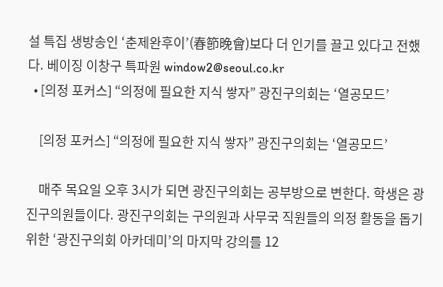설 특집 생방송인 ‘춘제완후이’(春節晩會)보다 더 인기를 끌고 있다고 전했다. 베이징 이창구 특파원 window2@seoul.co.kr
  • [의정 포커스] “의정에 필요한 지식 쌓자” 광진구의회는 ‘열공모드’

    [의정 포커스] “의정에 필요한 지식 쌓자” 광진구의회는 ‘열공모드’

    매주 목요일 오후 3시가 되면 광진구의회는 공부방으로 변한다. 학생은 광진구의원들이다. 광진구의회는 구의원과 사무국 직원들의 의정 활동을 돕기 위한 ‘광진구의회 아카데미’의 마지막 강의를 12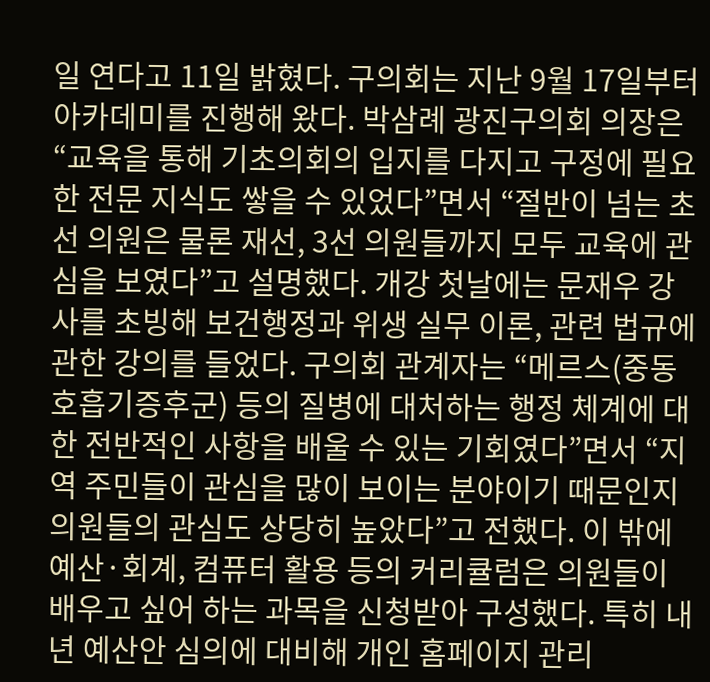일 연다고 11일 밝혔다. 구의회는 지난 9월 17일부터 아카데미를 진행해 왔다. 박삼례 광진구의회 의장은 “교육을 통해 기초의회의 입지를 다지고 구정에 필요한 전문 지식도 쌓을 수 있었다”면서 “절반이 넘는 초선 의원은 물론 재선, 3선 의원들까지 모두 교육에 관심을 보였다”고 설명했다. 개강 첫날에는 문재우 강사를 초빙해 보건행정과 위생 실무 이론, 관련 법규에 관한 강의를 들었다. 구의회 관계자는 “메르스(중동호흡기증후군) 등의 질병에 대처하는 행정 체계에 대한 전반적인 사항을 배울 수 있는 기회였다”면서 “지역 주민들이 관심을 많이 보이는 분야이기 때문인지 의원들의 관심도 상당히 높았다”고 전했다. 이 밖에 예산·회계, 컴퓨터 활용 등의 커리큘럼은 의원들이 배우고 싶어 하는 과목을 신청받아 구성했다. 특히 내년 예산안 심의에 대비해 개인 홈페이지 관리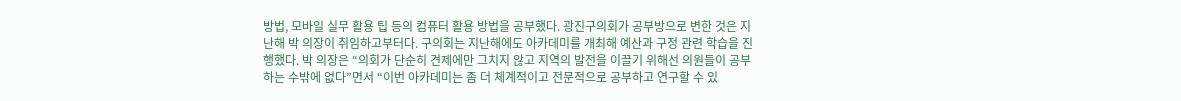방법, 모바일 실무 활용 팁 등의 컴퓨터 활용 방법을 공부했다. 광진구의회가 공부방으로 변한 것은 지난해 박 의장이 취임하고부터다. 구의회는 지난해에도 아카데미를 개최해 예산과 구정 관련 학습을 진행했다. 박 의장은 “의회가 단순히 견제에만 그치지 않고 지역의 발전을 이끌기 위해선 의원들이 공부하는 수밖에 없다”면서 “이번 아카데미는 좀 더 체계적이고 전문적으로 공부하고 연구할 수 있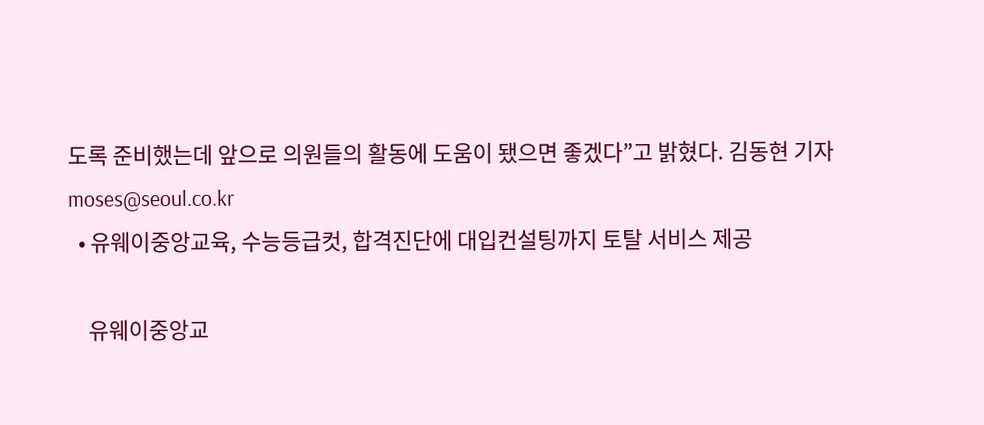도록 준비했는데 앞으로 의원들의 활동에 도움이 됐으면 좋겠다”고 밝혔다. 김동현 기자 moses@seoul.co.kr
  • 유웨이중앙교육, 수능등급컷, 합격진단에 대입컨설팅까지 토탈 서비스 제공

    유웨이중앙교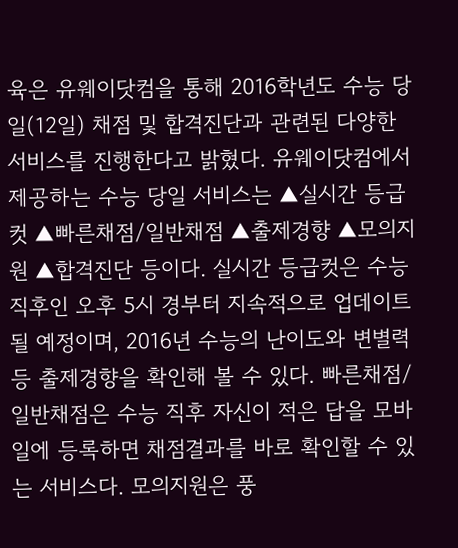육은 유웨이닷컴을 통해 2016학년도 수능 당일(12일) 채점 및 합격진단과 관련된 다양한서비스를 진행한다고 밝혔다. 유웨이닷컴에서 제공하는 수능 당일 서비스는 ▲실시간 등급컷 ▲빠른채점/일반채점 ▲출제경향 ▲모의지원 ▲합격진단 등이다. 실시간 등급컷은 수능 직후인 오후 5시 경부터 지속적으로 업데이트될 예정이며, 2016년 수능의 난이도와 변별력 등 출제경향을 확인해 볼 수 있다. 빠른채점/일반채점은 수능 직후 자신이 적은 답을 모바일에 등록하면 채점결과를 바로 확인할 수 있는 서비스다. 모의지원은 풍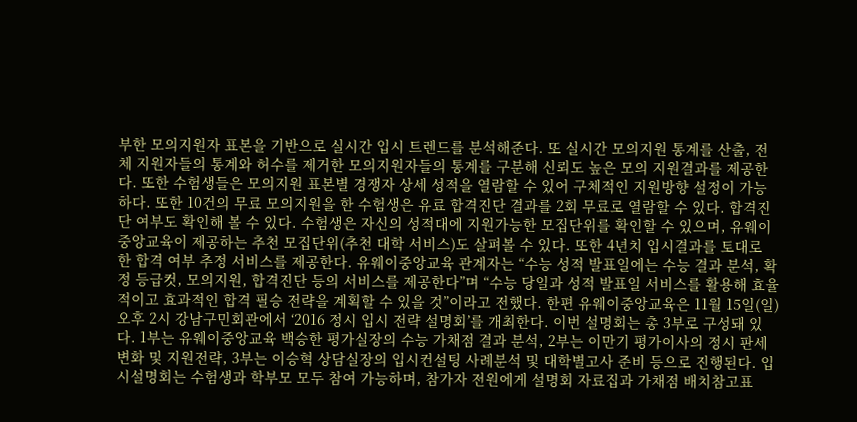부한 모의지원자 표본을 기반으로 실시간 입시 트렌드를 분석해준다. 또 실시간 모의지원 통계를 산출, 전체 지원자들의 통계와 허수를 제거한 모의지원자들의 통계를 구분해 신뢰도 높은 모의 지원결과를 제공한다. 또한 수험생들은 모의지원 표본별 경쟁자 상세 성적을 열람할 수 있어 구체적인 지원방향 설정이 가능하다. 또한 10건의 무료 모의지원을 한 수험생은 유료 합격진단 결과를 2회 무료로 열람할 수 있다. 합격진단 여부도 확인해 볼 수 있다. 수험생은 자신의 성적대에 지원가능한 모집단위를 확인할 수 있으며, 유웨이중앙교육이 제공하는 추천 모집단위(추천 대학 서비스)도 살펴볼 수 있다. 또한 4년치 입시결과를 토대로 한 합격 여부 추정 서비스를 제공한다. 유웨이중앙교육 관계자는 “수능 성적 발표일에는 수능 결과 분석, 확정 등급컷, 모의지원, 합격진단 등의 서비스를 제공한다”며 “수능 당일과 성적 발표일 서비스를 활용해 효율적이고 효과적인 합격 필승 전략을 계획할 수 있을 것”이라고 전했다. 한편 유웨이중앙교육은 11월 15일(일) 오후 2시 강남구민회관에서 ‘2016 정시 입시 전략 설명회’를 개최한다. 이번 설명회는 총 3부로 구성돼 있다. 1부는 유웨이중앙교육 백승한 평가실장의 수능 가채점 결과 분석, 2부는 이만기 평가이사의 정시 판세 변화 및 지원전략, 3부는 이승혁 상담실장의 입시컨설팅 사례분석 및 대학별고사 준비 등으로 진행된다. 입시설명회는 수험생과 학부모 모두 참여 가능하며, 참가자 전원에게 설명회 자료집과 가채점 배치참고표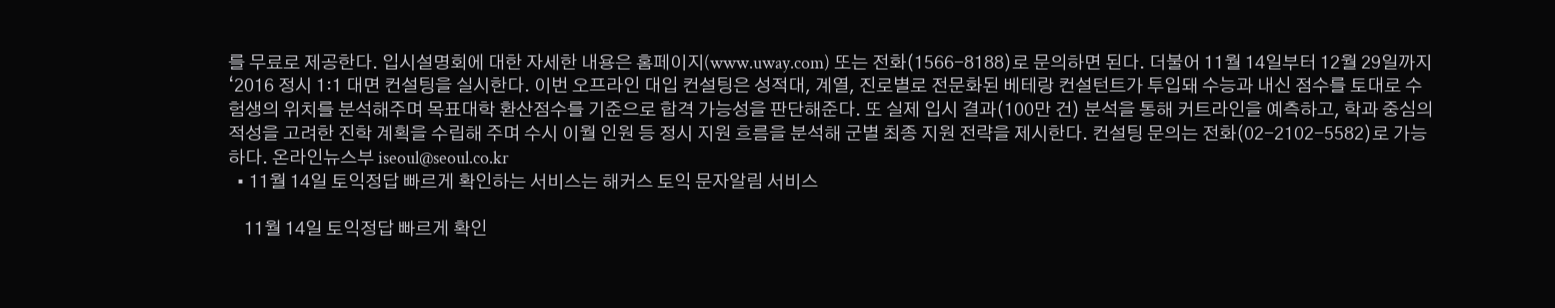를 무료로 제공한다. 입시설명회에 대한 자세한 내용은 홈페이지(www.uway.com) 또는 전화(1566-8188)로 문의하면 된다. 더불어 11월 14일부터 12월 29일까지 ‘2016 정시 1:1 대면 컨설팅을 실시한다. 이번 오프라인 대입 컨설팅은 성적대, 계열, 진로별로 전문화된 베테랑 컨설턴트가 투입돼 수능과 내신 점수를 토대로 수험생의 위치를 분석해주며 목표대학 환산점수를 기준으로 합격 가능성을 판단해준다. 또 실제 입시 결과(100만 건) 분석을 통해 커트라인을 예측하고, 학과 중심의 적성을 고려한 진학 계획을 수립해 주며 수시 이월 인원 등 정시 지원 흐름을 분석해 군별 최종 지원 전략을 제시한다. 컨설팅 문의는 전화(02-2102-5582)로 가능하다. 온라인뉴스부 iseoul@seoul.co.kr
  • 11월 14일 토익정답 빠르게 확인하는 서비스는 해커스 토익 문자알림 서비스

    11월 14일 토익정답 빠르게 확인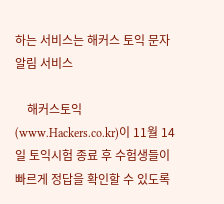하는 서비스는 해커스 토익 문자알림 서비스

    해커스토익(www.Hackers.co.kr)이 11월 14일 토익시험 종료 후 수험생들이 빠르게 정답을 확인할 수 있도록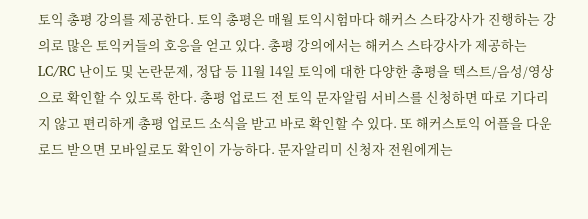토익 총평 강의를 제공한다. 토익 총평은 매월 토익시험마다 해커스 스타강사가 진행하는 강의로 많은 토익커들의 호응을 얻고 있다. 총평 강의에서는 해커스 스타강사가 제공하는 LC/RC 난이도 및 논란문제, 정답 등 11월 14일 토익에 대한 다양한 총평을 텍스트/음성/영상으로 확인할 수 있도록 한다. 총평 업로드 전 토익 문자알림 서비스를 신청하면 따로 기다리지 않고 편리하게 총평 업로드 소식을 받고 바로 확인할 수 있다. 또 해커스토익 어플을 다운로드 받으면 모바일로도 확인이 가능하다. 문자알리미 신청자 전원에게는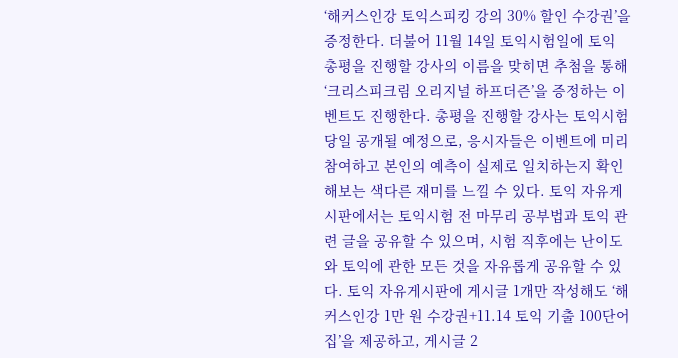‘해커스인강 토익스피킹 강의 30% 할인 수강권’을 증정한다. 더불어 11월 14일 토익시험일에 토익 총평을 진행할 강사의 이름을 맞히면 추첨을 통해 ‘크리스피크림 오리지널 하프더즌’을 증정하는 이벤트도 진행한다. 총평을 진행할 강사는 토익시험 당일 공개될 예정으로, 응시자들은 이벤트에 미리 참여하고 본인의 예측이 실제로 일치하는지 확인해보는 색다른 재미를 느낄 수 있다. 토익 자유게시판에서는 토익시험 전 마무리 공부법과 토익 관련 글을 공유할 수 있으며, 시험 직후에는 난이도와 토익에 관한 모든 것을 자유롭게 공유할 수 있다. 토익 자유게시판에 게시글 1개만 작성해도 ‘해커스인강 1만 원 수강권+11.14 토익 기출 100단어집’을 제공하고, 게시글 2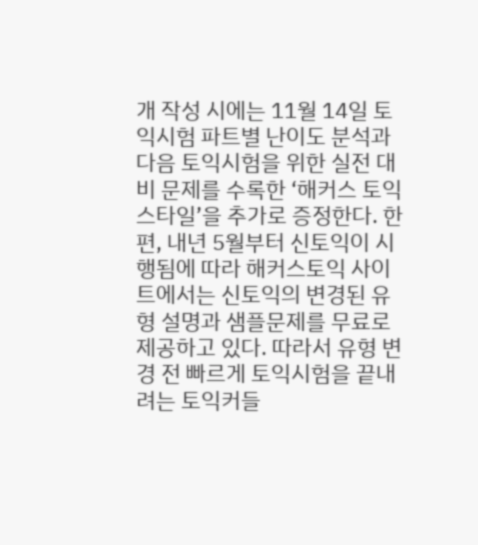개 작성 시에는 11월 14일 토익시험 파트별 난이도 분석과 다음 토익시험을 위한 실전 대비 문제를 수록한 ‘해커스 토익스타일’을 추가로 증정한다. 한편, 내년 5월부터 신토익이 시행됨에 따라 해커스토익 사이트에서는 신토익의 변경된 유형 설명과 샘플문제를 무료로 제공하고 있다. 따라서 유형 변경 전 빠르게 토익시험을 끝내려는 토익커들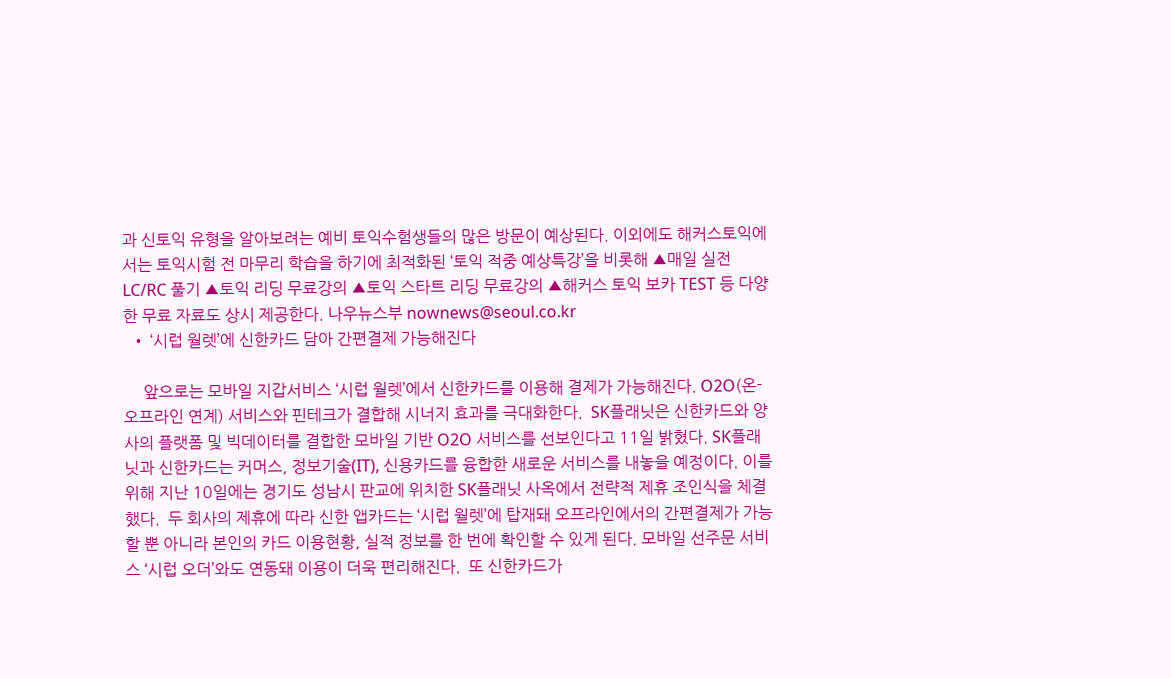과 신토익 유형을 알아보려는 예비 토익수험생들의 많은 방문이 예상된다. 이외에도 해커스토익에서는 토익시험 전 마무리 학습을 하기에 최적화된 ‘토익 적중 예상특강’을 비롯해 ▲매일 실전 LC/RC 풀기 ▲토익 리딩 무료강의 ▲토익 스타트 리딩 무료강의 ▲해커스 토익 보카 TEST 등 다양한 무료 자료도 상시 제공한다. 나우뉴스부 nownews@seoul.co.kr
  • ‘시럽 월렛’에 신한카드 담아 간편결제 가능해진다

     앞으로는 모바일 지갑서비스 ‘시럽 월렛’에서 신한카드를 이용해 결제가 가능해진다. O2O(온-오프라인 연계) 서비스와 핀테크가 결합해 시너지 효과를 극대화한다.  SK플래닛은 신한카드와 양사의 플랫폼 및 빅데이터를 결합한 모바일 기반 O2O 서비스를 선보인다고 11일 밝혔다. SK플래닛과 신한카드는 커머스, 정보기술(IT), 신용카드를 융합한 새로운 서비스를 내놓을 예정이다. 이를 위해 지난 10일에는 경기도 성남시 판교에 위치한 SK플래닛 사옥에서 전략적 제휴 조인식을 체결했다.  두 회사의 제휴에 따라 신한 앱카드는 ‘시럽 월렛’에 탑재돼 오프라인에서의 간편결제가 가능할 뿐 아니라 본인의 카드 이용현황, 실적 정보를 한 번에 확인할 수 있게 된다. 모바일 선주문 서비스 ‘시럽 오더’와도 연동돼 이용이 더욱 편리해진다.  또 신한카드가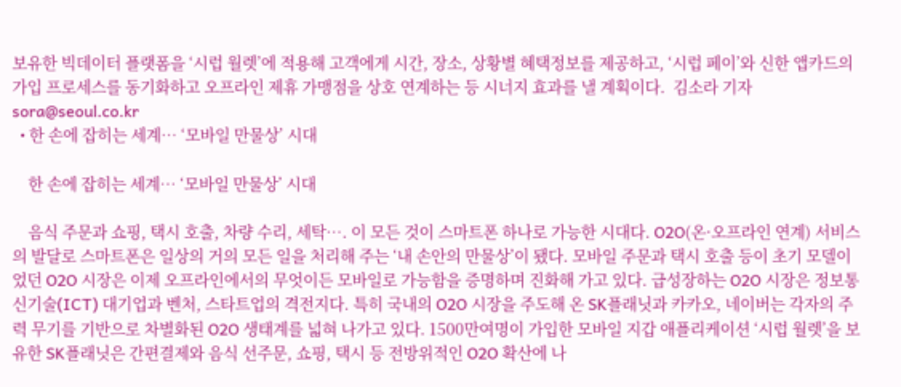보유한 빅데이터 플랫폼을 ‘시럽 월렛’에 적용해 고객에게 시간, 장소, 상황별 혜택정보를 제공하고, ‘시럽 페이’와 신한 앱카드의 가입 프로세스를 동기화하고 오프라인 제휴 가맹점을 상호 연계하는 등 시너지 효과를 낼 계획이다.  김소라 기자 sora@seoul.co.kr
  • 한 손에 잡히는 세계… ‘모바일 만물상’ 시대

    한 손에 잡히는 세계… ‘모바일 만물상’ 시대

    음식 주문과 쇼핑, 택시 호출, 차량 수리, 세탁…. 이 모든 것이 스마트폰 하나로 가능한 시대다. O2O(온·오프라인 연계) 서비스의 발달로 스마트폰은 일상의 거의 모든 일을 처리해 주는 ‘내 손안의 만물상’이 됐다. 모바일 주문과 택시 호출 등이 초기 모델이었던 O2O 시장은 이제 오프라인에서의 무엇이든 모바일로 가능함을 증명하며 진화해 가고 있다. 급성장하는 O2O 시장은 정보통신기술(ICT) 대기업과 벤처, 스타트업의 격전지다. 특히 국내의 O2O 시장을 주도해 온 SK플래닛과 카카오, 네이버는 각자의 주력 무기를 기반으로 차별화된 O2O 생태계를 넓혀 나가고 있다. 1500만여명이 가입한 모바일 지갑 애플리케이션 ‘시럽 월렛’을 보유한 SK플래닛은 간편결제와 음식 선주문, 쇼핑, 택시 등 전방위적인 O2O 확산에 나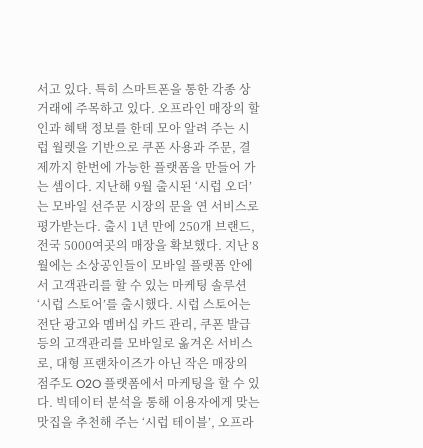서고 있다. 특히 스마트폰을 통한 각종 상거래에 주목하고 있다. 오프라인 매장의 할인과 혜택 정보를 한데 모아 알려 주는 시럽 월렛을 기반으로 쿠폰 사용과 주문, 결제까지 한번에 가능한 플랫폼을 만들어 가는 셈이다. 지난해 9월 출시된 ‘시럽 오더’는 모바일 선주문 시장의 문을 연 서비스로 평가받는다. 출시 1년 만에 250개 브랜드, 전국 5000여곳의 매장을 확보했다. 지난 8월에는 소상공인들이 모바일 플랫폼 안에서 고객관리를 할 수 있는 마케팅 솔루션 ‘시럽 스토어’를 출시했다. 시럽 스토어는 전단 광고와 멤버십 카드 관리, 쿠폰 발급 등의 고객관리를 모바일로 옮겨온 서비스로, 대형 프랜차이즈가 아닌 작은 매장의 점주도 O2O 플랫폼에서 마케팅을 할 수 있다. 빅데이터 분석을 통해 이용자에게 맞는 맛집을 추천해 주는 ‘시럽 테이블’, 오프라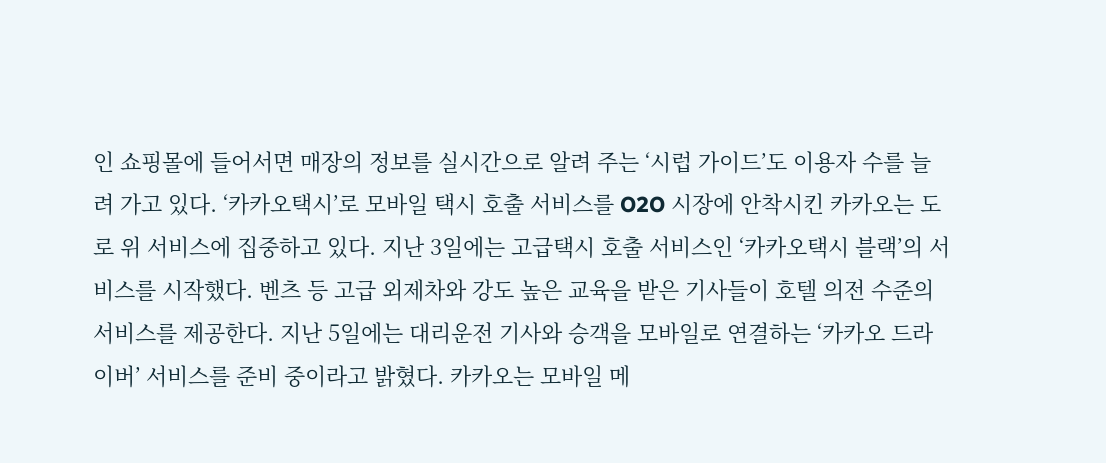인 쇼핑몰에 들어서면 매장의 정보를 실시간으로 알려 주는 ‘시럽 가이드’도 이용자 수를 늘려 가고 있다. ‘카카오택시’로 모바일 택시 호출 서비스를 O2O 시장에 안착시킨 카카오는 도로 위 서비스에 집중하고 있다. 지난 3일에는 고급택시 호출 서비스인 ‘카카오택시 블랙’의 서비스를 시작했다. 벤츠 등 고급 외제차와 강도 높은 교육을 받은 기사들이 호텔 의전 수준의 서비스를 제공한다. 지난 5일에는 대리운전 기사와 승객을 모바일로 연결하는 ‘카카오 드라이버’ 서비스를 준비 중이라고 밝혔다. 카카오는 모바일 메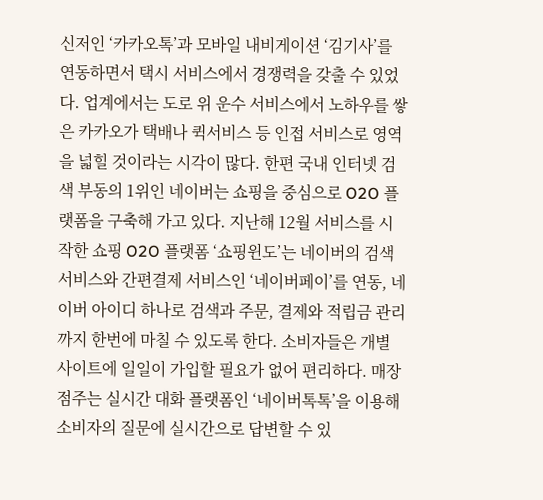신저인 ‘카카오톡’과 모바일 내비게이션 ‘김기사’를 연동하면서 택시 서비스에서 경쟁력을 갖출 수 있었다. 업계에서는 도로 위 운수 서비스에서 노하우를 쌓은 카카오가 택배나 퀵서비스 등 인접 서비스로 영역을 넓힐 것이라는 시각이 많다. 한편 국내 인터넷 검색 부동의 1위인 네이버는 쇼핑을 중심으로 O2O 플랫폼을 구축해 가고 있다. 지난해 12월 서비스를 시작한 쇼핑 O2O 플랫폼 ‘쇼핑윈도’는 네이버의 검색 서비스와 간편결제 서비스인 ‘네이버페이’를 연동, 네이버 아이디 하나로 검색과 주문, 결제와 적립금 관리까지 한번에 마칠 수 있도록 한다. 소비자들은 개별 사이트에 일일이 가입할 필요가 없어 편리하다. 매장 점주는 실시간 대화 플랫폼인 ‘네이버톡톡’을 이용해 소비자의 질문에 실시간으로 답변할 수 있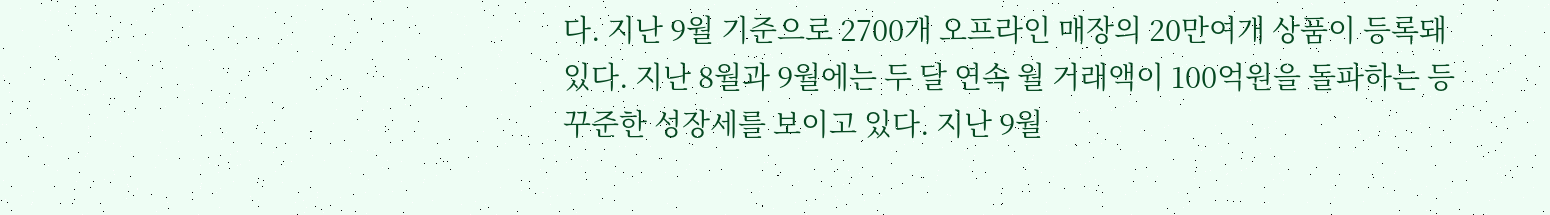다. 지난 9월 기준으로 2700개 오프라인 매장의 20만여개 상품이 등록돼 있다. 지난 8월과 9월에는 두 달 연속 월 거래액이 100억원을 돌파하는 등 꾸준한 성장세를 보이고 있다. 지난 9월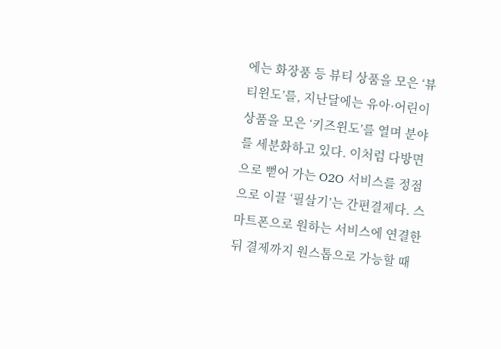에는 화장품 등 뷰티 상품을 모은 ‘뷰티윈도’를, 지난달에는 유아·어린이 상품을 모은 ‘키즈윈도’를 열며 분야를 세분화하고 있다. 이처럼 다방면으로 뻗어 가는 O2O 서비스를 정점으로 이끌 ‘필살기’는 간편결제다. 스마트폰으로 원하는 서비스에 연결한 뒤 결제까지 원스톱으로 가능할 때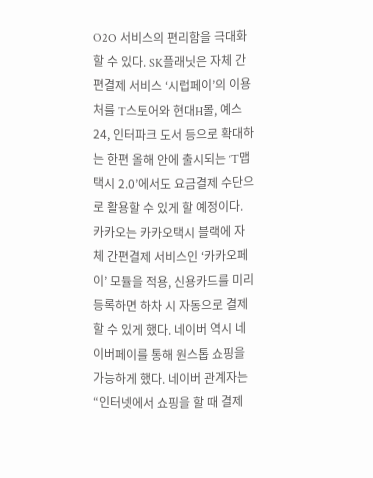O2O 서비스의 편리함을 극대화할 수 있다. SK플래닛은 자체 간편결제 서비스 ‘시럽페이’의 이용처를 T스토어와 현대H몰, 예스24, 인터파크 도서 등으로 확대하는 한편 올해 안에 출시되는 ‘T맵택시 2.0’에서도 요금결제 수단으로 활용할 수 있게 할 예정이다. 카카오는 카카오택시 블랙에 자체 간편결제 서비스인 ‘카카오페이’ 모듈을 적용, 신용카드를 미리 등록하면 하차 시 자동으로 결제할 수 있게 했다. 네이버 역시 네이버페이를 통해 원스톱 쇼핑을 가능하게 했다. 네이버 관계자는 “인터넷에서 쇼핑을 할 때 결제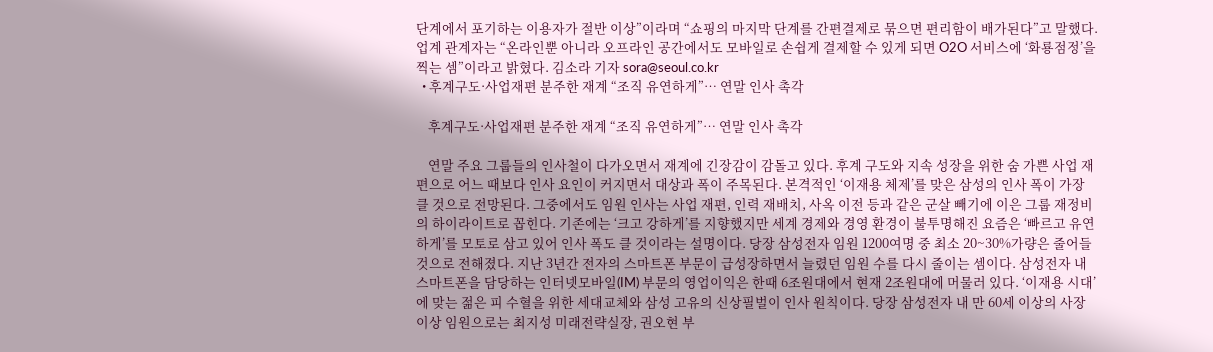단계에서 포기하는 이용자가 절반 이상”이라며 “쇼핑의 마지막 단계를 간편결제로 묶으면 편리함이 배가된다”고 말했다. 업계 관계자는 “온라인뿐 아니라 오프라인 공간에서도 모바일로 손쉽게 결제할 수 있게 되면 O2O 서비스에 ‘화룡점정’을 찍는 셈”이라고 밝혔다. 김소라 기자 sora@seoul.co.kr
  • 후계구도·사업재편 분주한 재계 “조직 유연하게”… 연말 인사 촉각

    후계구도·사업재편 분주한 재계 “조직 유연하게”… 연말 인사 촉각

    연말 주요 그룹들의 인사철이 다가오면서 재계에 긴장감이 감돌고 있다. 후계 구도와 지속 성장을 위한 숨 가쁜 사업 재편으로 어느 때보다 인사 요인이 커지면서 대상과 폭이 주목된다. 본격적인 ‘이재용 체제’를 맞은 삼성의 인사 폭이 가장 클 것으로 전망된다. 그중에서도 임원 인사는 사업 재편, 인력 재배치, 사옥 이전 등과 같은 군살 빼기에 이은 그룹 재정비의 하이라이트로 꼽힌다. 기존에는 ‘크고 강하게’를 지향했지만 세계 경제와 경영 환경이 불투명해진 요즘은 ‘빠르고 유연하게’를 모토로 삼고 있어 인사 폭도 클 것이라는 설명이다. 당장 삼성전자 임원 1200여명 중 최소 20~30%가량은 줄어들 것으로 전해졌다. 지난 3년간 전자의 스마트폰 부문이 급성장하면서 늘렸던 임원 수를 다시 줄이는 셈이다. 삼성전자 내 스마트폰을 담당하는 인터넷모바일(IM) 부문의 영업이익은 한때 6조원대에서 현재 2조원대에 머물러 있다. ‘이재용 시대’에 맞는 젊은 피 수혈을 위한 세대교체와 삼성 고유의 신상필벌이 인사 원칙이다. 당장 삼성전자 내 만 60세 이상의 사장 이상 임원으로는 최지성 미래전략실장, 권오현 부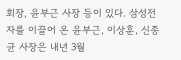회장, 윤부근 사장 등이 있다. 삼성전자를 이끌어 온 윤부근, 이상훈, 신종균 사장은 내년 3월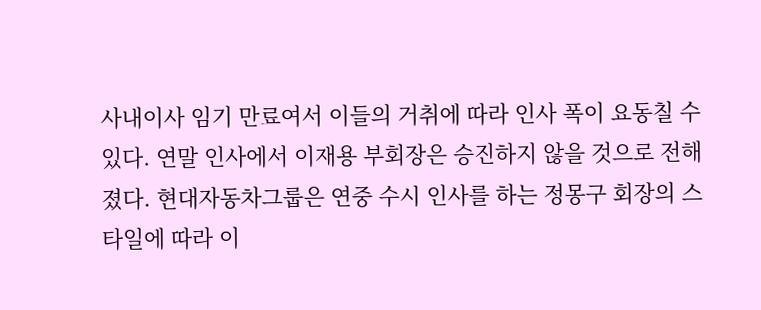사내이사 임기 만료여서 이들의 거취에 따라 인사 폭이 요동칠 수 있다. 연말 인사에서 이재용 부회장은 승진하지 않을 것으로 전해졌다. 현대자동차그룹은 연중 수시 인사를 하는 정몽구 회장의 스타일에 따라 이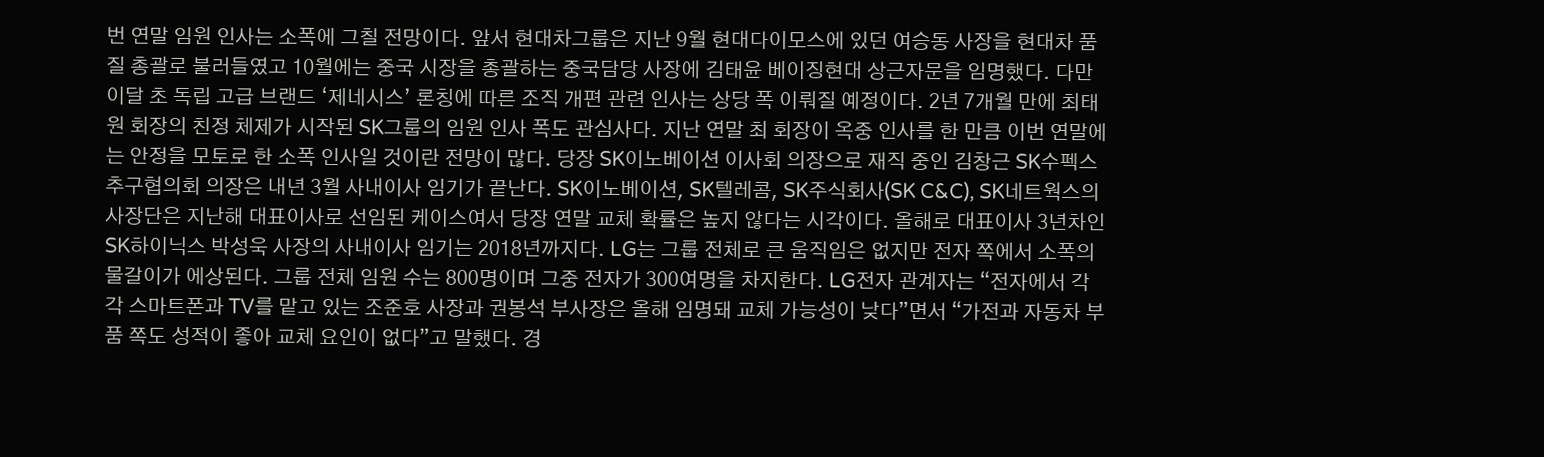번 연말 임원 인사는 소폭에 그칠 전망이다. 앞서 현대차그룹은 지난 9월 현대다이모스에 있던 여승동 사장을 현대차 품질 총괄로 불러들였고 10월에는 중국 시장을 총괄하는 중국담당 사장에 김태윤 베이징현대 상근자문을 임명했다. 다만 이달 초 독립 고급 브랜드 ‘제네시스’ 론칭에 따른 조직 개편 관련 인사는 상당 폭 이뤄질 예정이다. 2년 7개월 만에 최태원 회장의 친정 체제가 시작된 SK그룹의 임원 인사 폭도 관심사다. 지난 연말 최 회장이 옥중 인사를 한 만큼 이번 연말에는 안정을 모토로 한 소폭 인사일 것이란 전망이 많다. 당장 SK이노베이션 이사회 의장으로 재직 중인 김창근 SK수펙스추구협의회 의장은 내년 3월 사내이사 임기가 끝난다. SK이노베이션, SK텔레콤, SK주식회사(SK C&C), SK네트웍스의 사장단은 지난해 대표이사로 선임된 케이스여서 당장 연말 교체 확률은 높지 않다는 시각이다. 올해로 대표이사 3년차인 SK하이닉스 박성욱 사장의 사내이사 임기는 2018년까지다. LG는 그룹 전체로 큰 움직임은 없지만 전자 쪽에서 소폭의 물갈이가 에상된다. 그룹 전체 임원 수는 800명이며 그중 전자가 300여명을 차지한다. LG전자 관계자는 “전자에서 각각 스마트폰과 TV를 맡고 있는 조준호 사장과 권봉석 부사장은 올해 임명돼 교체 가능성이 낮다”면서 “가전과 자동차 부품 쪽도 성적이 좋아 교체 요인이 없다”고 말했다. 경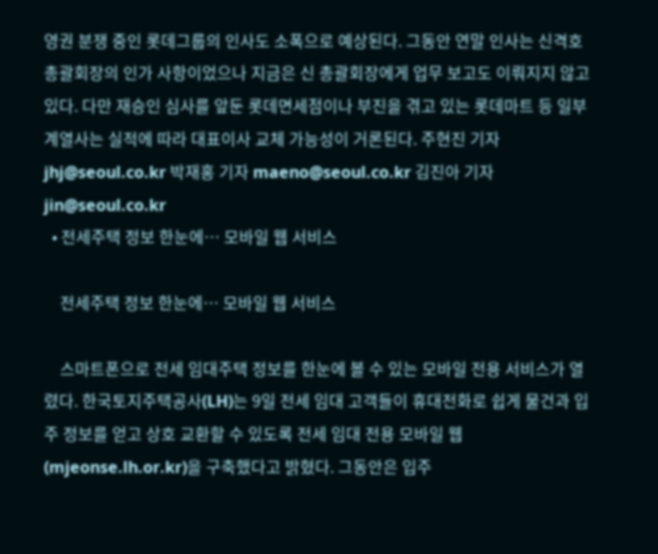영권 분쟁 중인 롯데그룹의 인사도 소폭으로 예상된다. 그동안 연말 인사는 신격호 총괄회장의 인가 사항이었으나 지금은 신 총괄회장에게 업무 보고도 이뤄지지 않고 있다. 다만 재승인 심사를 앞둔 롯데면세점이나 부진을 겪고 있는 롯데마트 등 일부 계열사는 실적에 따라 대표이사 교체 가능성이 거론된다. 주현진 기자 jhj@seoul.co.kr 박재홍 기자 maeno@seoul.co.kr 김진아 기자 jin@seoul.co.kr
  • 전세주택 정보 한눈에… 모바일 웹 서비스

    전세주택 정보 한눈에… 모바일 웹 서비스

    스마트폰으로 전세 임대주택 정보를 한눈에 볼 수 있는 모바일 전용 서비스가 열렸다. 한국토지주택공사(LH)는 9일 전세 임대 고객들이 휴대전화로 쉽게 물건과 입주 정보를 얻고 상호 교환할 수 있도록 전세 임대 전용 모바일 웹(mjeonse.lh.or.kr)을 구축했다고 밝혔다. 그동안은 입주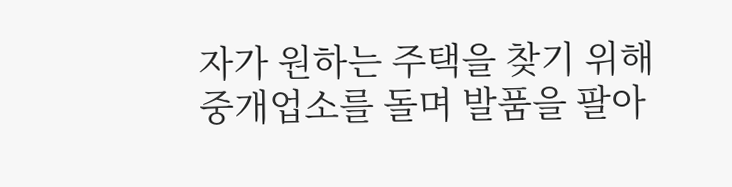자가 원하는 주택을 찾기 위해 중개업소를 돌며 발품을 팔아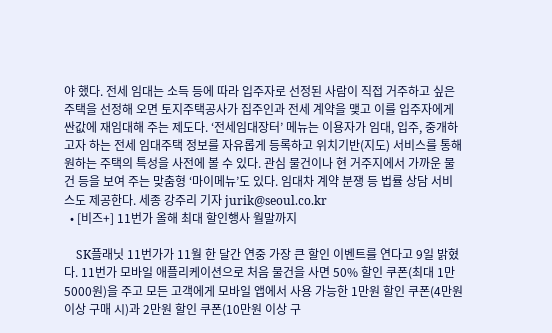야 했다. 전세 임대는 소득 등에 따라 입주자로 선정된 사람이 직접 거주하고 싶은 주택을 선정해 오면 토지주택공사가 집주인과 전세 계약을 맺고 이를 입주자에게 싼값에 재임대해 주는 제도다. ‘전세임대장터’ 메뉴는 이용자가 임대, 입주, 중개하고자 하는 전세 임대주택 정보를 자유롭게 등록하고 위치기반(지도) 서비스를 통해 원하는 주택의 특성을 사전에 볼 수 있다. 관심 물건이나 현 거주지에서 가까운 물건 등을 보여 주는 맞춤형 ‘마이메뉴’도 있다. 임대차 계약 분쟁 등 법률 상담 서비스도 제공한다. 세종 강주리 기자 jurik@seoul.co.kr
  • [비즈+] 11번가 올해 최대 할인행사 월말까지

    SK플래닛 11번가가 11월 한 달간 연중 가장 큰 할인 이벤트를 연다고 9일 밝혔다. 11번가 모바일 애플리케이션으로 처음 물건을 사면 50% 할인 쿠폰(최대 1만 5000원)을 주고 모든 고객에게 모바일 앱에서 사용 가능한 1만원 할인 쿠폰(4만원 이상 구매 시)과 2만원 할인 쿠폰(10만원 이상 구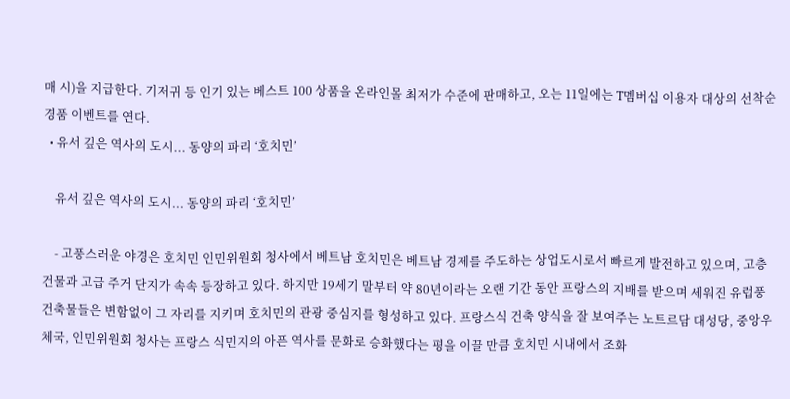매 시)을 지급한다. 기저귀 등 인기 있는 베스트 100 상품을 온라인몰 최저가 수준에 판매하고, 오는 11일에는 T멤버십 이용자 대상의 선착순 경품 이벤트를 연다.
  • 유서 깊은 역사의 도시... 동양의 파리 ‘호치민’

    유서 깊은 역사의 도시... 동양의 파리 ‘호치민’

    - 고풍스러운 야경은 호치민 인민위원회 청사에서 베트남 호치민은 베트남 경제를 주도하는 상업도시로서 빠르게 발전하고 있으며, 고층 건물과 고급 주거 단지가 속속 등장하고 있다. 하지만 19세기 말부터 약 80년이라는 오랜 기간 동안 프랑스의 지배를 받으며 세워진 유럽풍 건축물들은 변함없이 그 자리를 지키며 호치민의 관광 중심지를 형성하고 있다. 프랑스식 건축 양식을 잘 보여주는 노트르담 대성당, 중앙우체국, 인민위원회 청사는 프랑스 식민지의 아픈 역사를 문화로 승화했다는 평을 이끌 만큼 호치민 시내에서 조화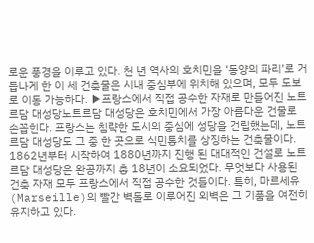로운 풍경을 이루고 있다. 천 년 역사의 호치민을 ‘동양의 파리’로 거듭나게 한 이 세 건축물은 시내 중심부에 위치해 있으며, 모두 도보로 이동 가능하다. ▶프랑스에서 직접 공수한 자재로 만들어진 노트르담 대성당노트르담 대성당은 호치민에서 가장 아름다운 건물로 손꼽힌다. 프랑스는 침략한 도시의 중심에 성당을 건립했는데, 노트르담 대성당도 그 중 한 곳으로 식민통치를 상징하는 건축물이다. 1862년부터 시작하여 1880년까지 진행 된 대대적인 건설로 노트르담 대성당은 완공까지 총 18년이 소요되었다. 무엇보다 사용된 건축 자재 모두 프랑스에서 직접 공수한 것들이다. 특히, 마르세유(Marseille)의 빨간 벽돌로 이루어진 외벽은 그 기품을 여전히 유지하고 있다.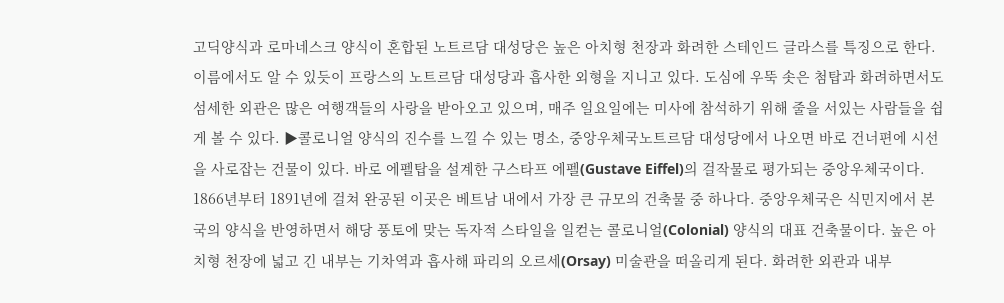고딕양식과 로마네스크 양식이 혼합된 노트르담 대성당은 높은 아치형 천장과 화려한 스테인드 글라스를 특징으로 한다. 이름에서도 알 수 있듯이 프랑스의 노트르담 대성당과 흡사한 외형을 지니고 있다. 도심에 우뚝 솟은 첨탑과 화려하면서도 섬세한 외관은 많은 여행객들의 사랑을 받아오고 있으며, 매주 일요일에는 미사에 참석하기 위해 줄을 서있는 사람들을 쉽게 볼 수 있다. ▶콜로니얼 양식의 진수를 느낄 수 있는 명소, 중앙우체국노트르담 대성당에서 나오면 바로 건너편에 시선을 사로잡는 건물이 있다. 바로 에펠탑을 설계한 구스타프 에펠(Gustave Eiffel)의 걸작물로 평가되는 중앙우체국이다. 1866년부터 1891년에 걸쳐 완공된 이곳은 베트남 내에서 가장 큰 규모의 건축물 중 하나다. 중앙우체국은 식민지에서 본국의 양식을 반영하면서 해당 풍토에 맞는 독자적 스타일을 일컫는 콜로니얼(Colonial) 양식의 대표 건축물이다. 높은 아치형 천장에 넓고 긴 내부는 기차역과 흡사해 파리의 오르세(Orsay) 미술관을 떠올리게 된다. 화려한 외관과 내부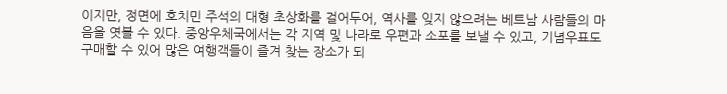이지만, 정면에 호치민 주석의 대형 초상화를 걸어두어, 역사를 잊지 않으려는 베트남 사람들의 마음을 엿볼 수 있다. 중앙우체국에서는 각 지역 및 나라로 우편과 소포를 보낼 수 있고, 기념우표도 구매할 수 있어 많은 여행객들이 즐겨 찾는 장소가 되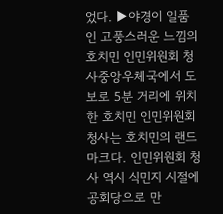었다. ▶야경이 일품인 고풍스러운 느낌의 호치민 인민위원회 청사중앙우체국에서 도보로 5분 거리에 위치한 호치민 인민위원회 청사는 호치민의 랜드마크다. 인민위원회 청사 역시 식민지 시절에 공회당으로 만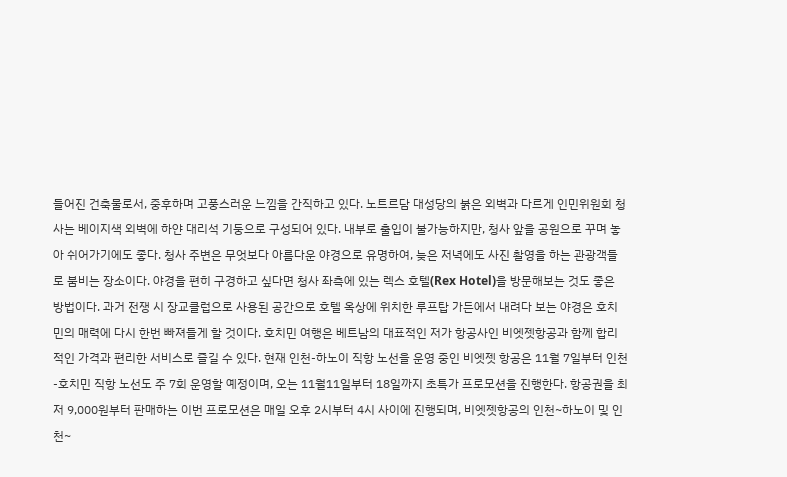들어진 건축물로서, 중후하며 고풍스러운 느낌을 간직하고 있다. 노트르담 대성당의 붉은 외벽과 다르게 인민위원회 청사는 베이지색 외벽에 하얀 대리석 기둥으로 구성되어 있다. 내부로 출입이 불가능하지만, 청사 앞을 공원으로 꾸며 놓아 쉬어가기에도 좋다. 청사 주변은 무엇보다 아름다운 야경으로 유명하여, 늦은 저녁에도 사진 촬영을 하는 관광객들로 붐비는 장소이다. 야경을 편히 구경하고 싶다면 청사 좌측에 있는 렉스 호텔(Rex Hotel)을 방문해보는 것도 좋은 방법이다. 과거 전쟁 시 장교클럽으로 사용된 공간으로 호텔 옥상에 위치한 루프탑 가든에서 내려다 보는 야경은 호치민의 매력에 다시 한번 빠져들게 할 것이다. 호치민 여행은 베트남의 대표적인 저가 항공사인 비엣젯항공과 함께 합리적인 가격과 편리한 서비스로 즐길 수 있다. 현재 인천-하노이 직항 노선을 운영 중인 비엣젯 항공은 11월 7일부터 인천-호치민 직항 노선도 주 7회 운영할 예정이며, 오는 11월11일부터 18일까지 초특가 프로모션을 진행한다. 항공권을 최저 9,000원부터 판매하는 이번 프로모션은 매일 오후 2시부터 4시 사이에 진행되며, 비엣젯항공의 인천~하노이 및 인천~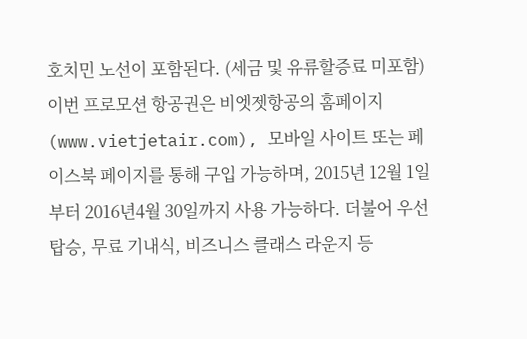호치민 노선이 포함된다. (세금 및 유류할증료 미포함) 이번 프로모션 항공권은 비엣젯항공의 홈페이지(www.vietjetair.com), 모바일 사이트 또는 페이스북 페이지를 통해 구입 가능하며, 2015년 12월 1일부터 2016년4월 30일까지 사용 가능하다. 더불어 우선 탑승, 무료 기내식, 비즈니스 클래스 라운지 등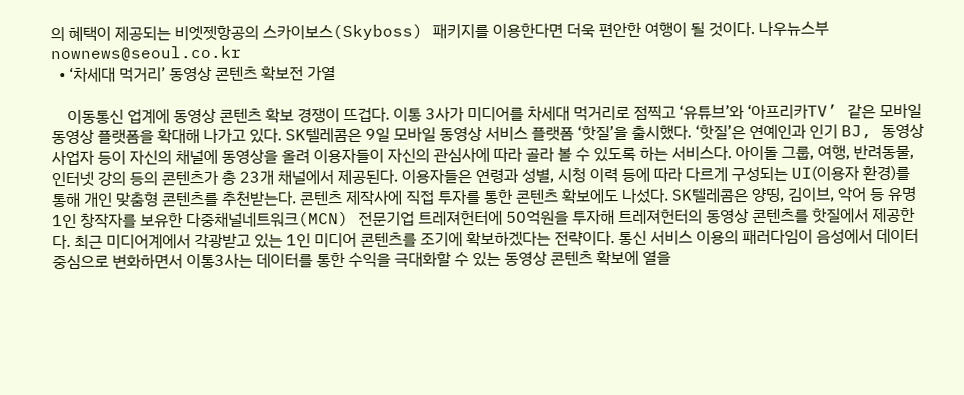의 혜택이 제공되는 비엣젯항공의 스카이보스(Skyboss) 패키지를 이용한다면 더욱 편안한 여행이 될 것이다. 나우뉴스부 nownews@seoul.co.kr
  • ‘차세대 먹거리’ 동영상 콘텐츠 확보전 가열

    이동통신 업계에 동영상 콘텐츠 확보 경쟁이 뜨겁다. 이통 3사가 미디어를 차세대 먹거리로 점찍고 ‘유튜브’와 ‘아프리카TV’ 같은 모바일 동영상 플랫폼을 확대해 나가고 있다. SK텔레콤은 9일 모바일 동영상 서비스 플랫폼 ‘핫질’을 출시했다. ‘핫질’은 연예인과 인기 BJ, 동영상 사업자 등이 자신의 채널에 동영상을 올려 이용자들이 자신의 관심사에 따라 골라 볼 수 있도록 하는 서비스다. 아이돌 그룹, 여행, 반려동물, 인터넷 강의 등의 콘텐츠가 총 23개 채널에서 제공된다. 이용자들은 연령과 성별, 시청 이력 등에 따라 다르게 구성되는 UI(이용자 환경)를 통해 개인 맞춤형 콘텐츠를 추천받는다. 콘텐츠 제작사에 직접 투자를 통한 콘텐츠 확보에도 나섰다. SK텔레콤은 양띵, 김이브, 악어 등 유명 1인 창작자를 보유한 다중채널네트워크(MCN) 전문기업 트레져헌터에 50억원을 투자해 트레져헌터의 동영상 콘텐츠를 핫질에서 제공한다. 최근 미디어계에서 각광받고 있는 1인 미디어 콘텐츠를 조기에 확보하겠다는 전략이다. 통신 서비스 이용의 패러다임이 음성에서 데이터 중심으로 변화하면서 이통3사는 데이터를 통한 수익을 극대화할 수 있는 동영상 콘텐츠 확보에 열을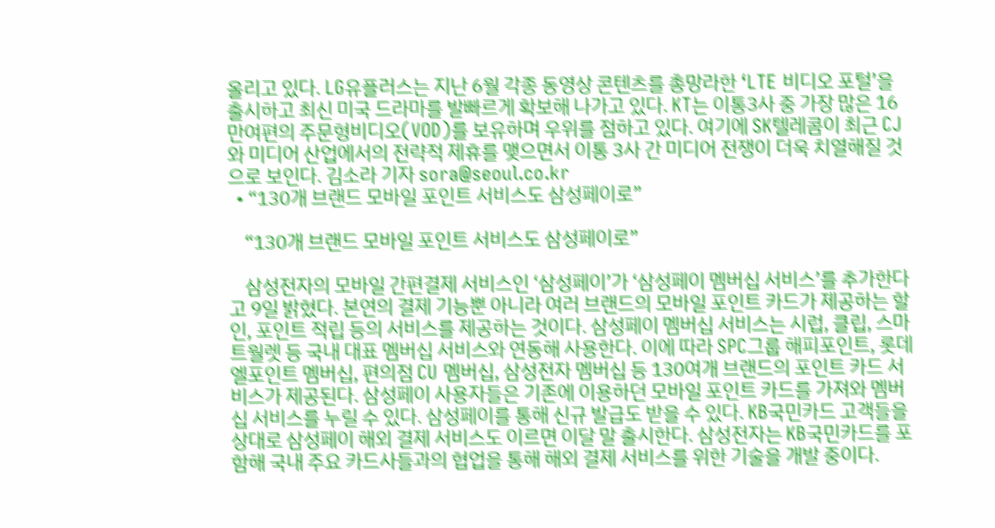올리고 있다. LG유플러스는 지난 6월 각종 동영상 콘텐츠를 총망라한 ‘LTE 비디오 포털’을 출시하고 최신 미국 드라마를 발빠르게 확보해 나가고 있다. KT는 이통3사 중 가장 많은 16만여편의 주문형비디오(VOD)를 보유하며 우위를 점하고 있다. 여기에 SK텔레콤이 최근 CJ와 미디어 산업에서의 전략적 제휴를 맺으면서 이통 3사 간 미디어 전쟁이 더욱 치열해질 것으로 보인다. 김소라 기자 sora@seoul.co.kr
  • “130개 브랜드 모바일 포인트 서비스도 삼성페이로”

    “130개 브랜드 모바일 포인트 서비스도 삼성페이로”

    삼성전자의 모바일 간편결제 서비스인 ‘삼성페이’가 ‘삼성페이 멤버십 서비스’를 추가한다고 9일 밝혔다. 본연의 결제 기능뿐 아니라 여러 브랜드의 모바일 포인트 카드가 제공하는 할인, 포인트 적립 등의 서비스를 제공하는 것이다. 삼성페이 멤버십 서비스는 시럽, 클립, 스마트월렛 등 국내 대표 멤버십 서비스와 연동해 사용한다. 이에 따라 SPC그룹 해피포인트, 롯데 엘포인트 멤버십, 편의점 CU 멤버십, 삼성전자 멤버십 등 130여개 브랜드의 포인트 카드 서비스가 제공된다. 삼성페이 사용자들은 기존에 이용하던 모바일 포인트 카드를 가져와 멤버십 서비스를 누릴 수 있다. 삼성페이를 통해 신규 발급도 받을 수 있다. KB국민카드 고객들을 상대로 삼성페이 해외 결제 서비스도 이르면 이달 말 출시한다. 삼성전자는 KB국민카드를 포함해 국내 주요 카드사들과의 협업을 통해 해외 결제 서비스를 위한 기술을 개발 중이다.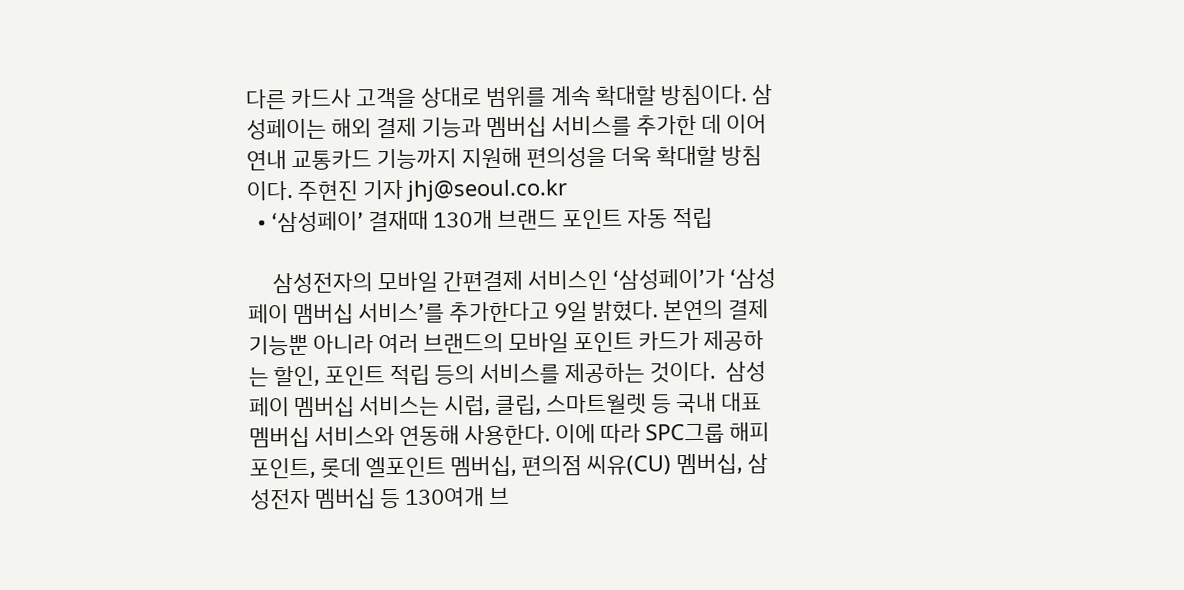다른 카드사 고객을 상대로 범위를 계속 확대할 방침이다. 삼성페이는 해외 결제 기능과 멤버십 서비스를 추가한 데 이어 연내 교통카드 기능까지 지원해 편의성을 더욱 확대할 방침이다. 주현진 기자 jhj@seoul.co.kr
  • ‘삼성페이’ 결재때 130개 브랜드 포인트 자동 적립

     삼성전자의 모바일 간편결제 서비스인 ‘삼성페이’가 ‘삼성페이 맴버십 서비스’를 추가한다고 9일 밝혔다. 본연의 결제 기능뿐 아니라 여러 브랜드의 모바일 포인트 카드가 제공하는 할인, 포인트 적립 등의 서비스를 제공하는 것이다.  삼성 페이 멤버십 서비스는 시럽, 클립, 스마트월렛 등 국내 대표 멤버십 서비스와 연동해 사용한다. 이에 따라 SPC그룹 해피포인트, 롯데 엘포인트 멤버십, 편의점 씨유(CU) 멤버십, 삼성전자 멤버십 등 130여개 브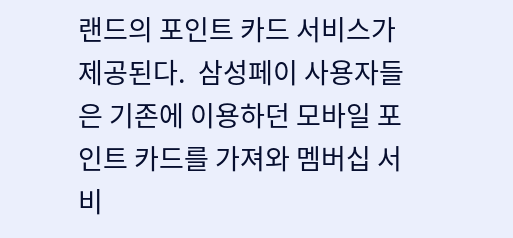랜드의 포인트 카드 서비스가 제공된다.  삼성페이 사용자들은 기존에 이용하던 모바일 포인트 카드를 가져와 멤버십 서비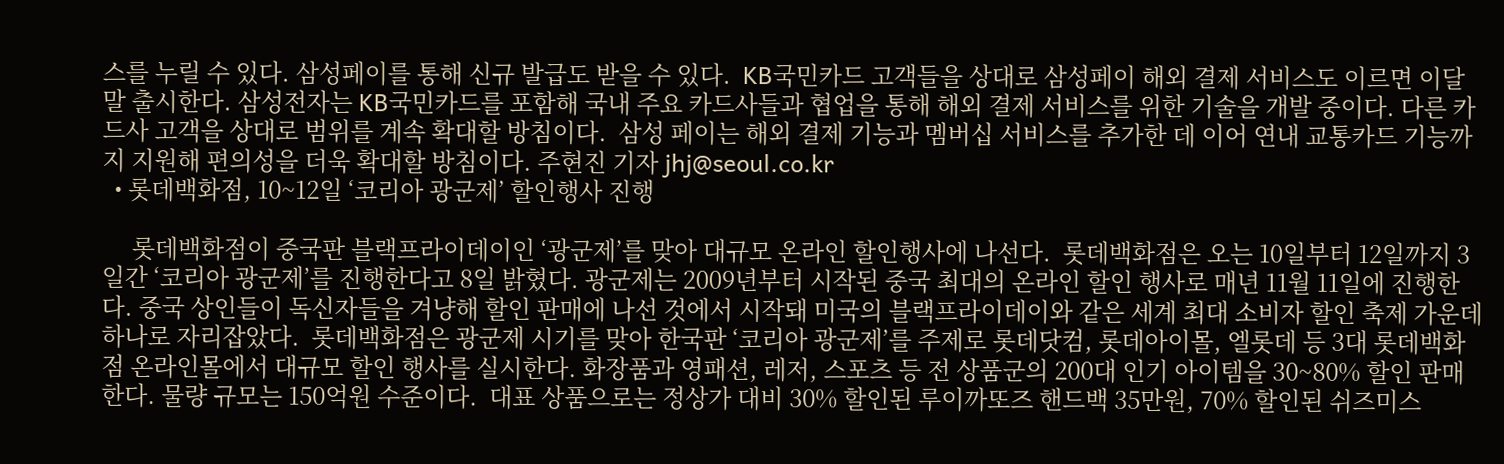스를 누릴 수 있다. 삼성페이를 통해 신규 발급도 받을 수 있다.  KB국민카드 고객들을 상대로 삼성페이 해외 결제 서비스도 이르면 이달 말 출시한다. 삼성전자는 KB국민카드를 포함해 국내 주요 카드사들과 협업을 통해 해외 결제 서비스를 위한 기술을 개발 중이다. 다른 카드사 고객을 상대로 범위를 계속 확대할 방침이다.  삼성 페이는 해외 결제 기능과 멤버십 서비스를 추가한 데 이어 연내 교통카드 기능까지 지원해 편의성을 더욱 확대할 방침이다. 주현진 기자 jhj@seoul.co.kr
  • 롯데백화점, 10~12일 ‘코리아 광군제’ 할인행사 진행

     롯데백화점이 중국판 블랙프라이데이인 ‘광군제’를 맞아 대규모 온라인 할인행사에 나선다.  롯데백화점은 오는 10일부터 12일까지 3일간 ‘코리아 광군제’를 진행한다고 8일 밝혔다. 광군제는 2009년부터 시작된 중국 최대의 온라인 할인 행사로 매년 11월 11일에 진행한다. 중국 상인들이 독신자들을 겨냥해 할인 판매에 나선 것에서 시작돼 미국의 블랙프라이데이와 같은 세계 최대 소비자 할인 축제 가운데 하나로 자리잡았다.  롯데백화점은 광군제 시기를 맞아 한국판 ‘코리아 광군제’를 주제로 롯데닷컴, 롯데아이몰, 엘롯데 등 3대 롯데백화점 온라인몰에서 대규모 할인 행사를 실시한다. 화장품과 영패션, 레저, 스포츠 등 전 상품군의 200대 인기 아이템을 30~80% 할인 판매한다. 물량 규모는 150억원 수준이다.  대표 상품으로는 정상가 대비 30% 할인된 루이까또즈 핸드백 35만원, 70% 할인된 쉬즈미스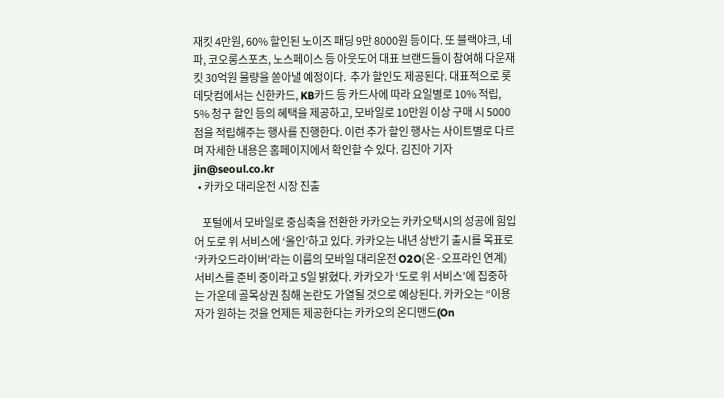재킷 4만원, 60% 할인된 노이즈 패딩 9만 8000원 등이다. 또 블랙야크, 네파, 코오롱스포츠, 노스페이스 등 아웃도어 대표 브랜드들이 참여해 다운재킷 30억원 물량을 쏟아낼 예정이다.  추가 할인도 제공된다. 대표적으로 롯데닷컴에서는 신한카드, KB카드 등 카드사에 따라 요일별로 10% 적립, 5% 청구 할인 등의 혜택을 제공하고, 모바일로 10만원 이상 구매 시 5000점을 적립해주는 행사를 진행한다. 이런 추가 할인 행사는 사이트별로 다르며 자세한 내용은 홈페이지에서 확인할 수 있다. 김진아 기자 jin@seoul.co.kr
  • 카카오 대리운전 시장 진출

    포털에서 모바일로 중심축을 전환한 카카오는 카카오택시의 성공에 힘입어 도로 위 서비스에 ‘올인’하고 있다. 카카오는 내년 상반기 출시를 목표로 ‘카카오드라이버’라는 이름의 모바일 대리운전 O2O(온·오프라인 연계)서비스를 준비 중이라고 5일 밝혔다. 카카오가 ‘도로 위 서비스’에 집중하는 가운데 골목상권 침해 논란도 가열될 것으로 예상된다. 카카오는 “이용자가 원하는 것을 언제든 제공한다는 카카오의 온디맨드(On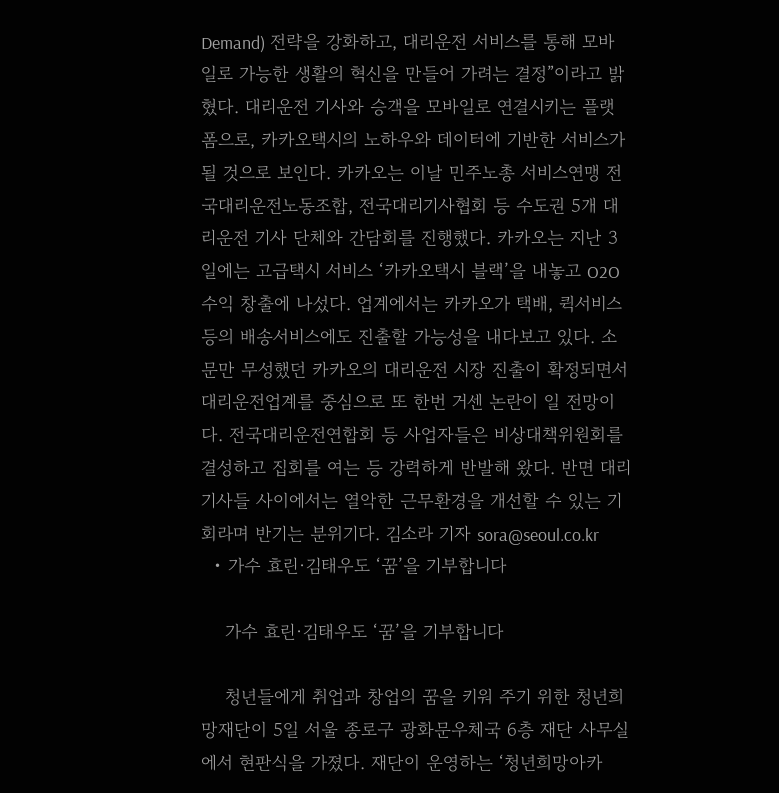Demand) 전략을 강화하고, 대리운전 서비스를 통해 모바일로 가능한 생활의 혁신을 만들어 가려는 결정”이라고 밝혔다. 대리운전 기사와 승객을 모바일로 연결시키는 플랫폼으로, 카카오택시의 노하우와 데이터에 기반한 서비스가 될 것으로 보인다. 카카오는 이날 민주노총 서비스연맹 전국대리운전노동조합, 전국대리기사협회 등 수도권 5개 대리운전 기사 단체와 간담회를 진행했다. 카카오는 지난 3일에는 고급택시 서비스 ‘카카오택시 블랙’을 내놓고 O2O 수익 창출에 나섰다. 업계에서는 카카오가 택배, 퀵서비스 등의 배송서비스에도 진출할 가능성을 내다보고 있다. 소문만 무성했던 카카오의 대리운전 시장 진출이 확정되면서 대리운전업계를 중심으로 또 한번 거센 논란이 일 전망이다. 전국대리운전연합회 등 사업자들은 비상대책위원회를 결성하고 집회를 여는 등 강력하게 반발해 왔다. 반면 대리기사들 사이에서는 열악한 근무환경을 개선할 수 있는 기회라며 반기는 분위기다. 김소라 기자 sora@seoul.co.kr
  • 가수 효린·김태우도 ‘꿈’을 기부합니다

    가수 효린·김태우도 ‘꿈’을 기부합니다

    청년들에게 취업과 창업의 꿈을 키워 주기 위한 청년희망재단이 5일 서울 종로구 광화문우체국 6층 재단 사무실에서 현판식을 가졌다. 재단이 운영하는 ‘청년희망아카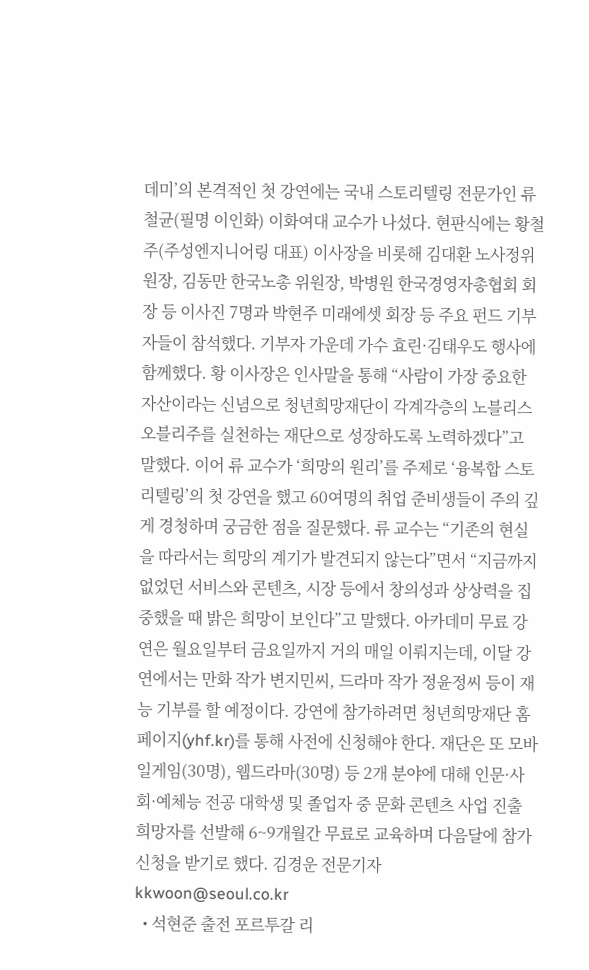데미’의 본격적인 첫 강연에는 국내 스토리텔링 전문가인 류철균(필명 이인화) 이화여대 교수가 나섰다. 현판식에는 황철주(주성엔지니어링 대표) 이사장을 비롯해 김대환 노사정위원장, 김동만 한국노총 위원장, 박병원 한국경영자총협회 회장 등 이사진 7명과 박현주 미래에셋 회장 등 주요 펀드 기부자들이 참석했다. 기부자 가운데 가수 효린·김태우도 행사에 함께했다. 황 이사장은 인사말을 통해 “사람이 가장 중요한 자산이라는 신념으로 청년희망재단이 각계각층의 노블리스 오블리주를 실천하는 재단으로 성장하도록 노력하겠다”고 말했다. 이어 류 교수가 ‘희망의 원리’를 주제로 ‘융복합 스토리텔링’의 첫 강연을 했고 60여명의 취업 준비생들이 주의 깊게 경청하며 궁금한 점을 질문했다. 류 교수는 “기존의 현실을 따라서는 희망의 계기가 발견되지 않는다”면서 “지금까지 없었던 서비스와 콘텐츠, 시장 등에서 창의성과 상상력을 집중했을 때 밝은 희망이 보인다”고 말했다. 아카데미 무료 강연은 월요일부터 금요일까지 거의 매일 이뤄지는데, 이달 강연에서는 만화 작가 변지민씨, 드라마 작가 정윤정씨 등이 재능 기부를 할 예정이다. 강연에 참가하려면 청년희망재단 홈페이지(yhf.kr)를 통해 사전에 신청해야 한다. 재단은 또 모바일게임(30명), 웹드라마(30명) 등 2개 분야에 대해 인문·사회·예체능 전공 대학생 및 졸업자 중 문화 콘텐츠 사업 진출 희망자를 선발해 6~9개월간 무료로 교육하며 다음달에 참가 신청을 받기로 했다. 김경운 전문기자 kkwoon@seoul.co.kr
  • 석현준 출전 포르투갈 리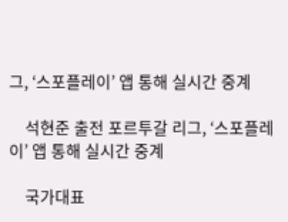그, ‘스포플레이’ 앱 통해 실시간 중계

    석현준 출전 포르투갈 리그, ‘스포플레이’ 앱 통해 실시간 중계

    국가대표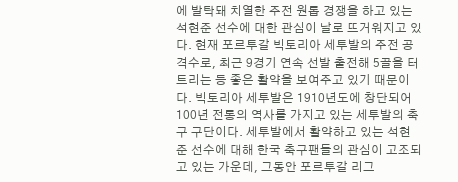에 발탁돼 치열한 주전 원톱 경쟁을 하고 있는 석현준 선수에 대한 관심이 날로 뜨거워지고 있다. 현재 포르투갈 빅토리아 세투발의 주전 공격수로, 최근 9경기 연속 선발 출전해 5골을 터트리는 등 좋은 활약을 보여주고 있기 때문이다. 빅토리아 세투발은 1910년도에 창단되어 100년 전통의 역사를 가지고 있는 세투발의 축구 구단이다. 세투발에서 활약하고 있는 석현준 선수에 대해 한국 축구팬들의 관심이 고조되고 있는 가운데, 그동안 포르투갈 리그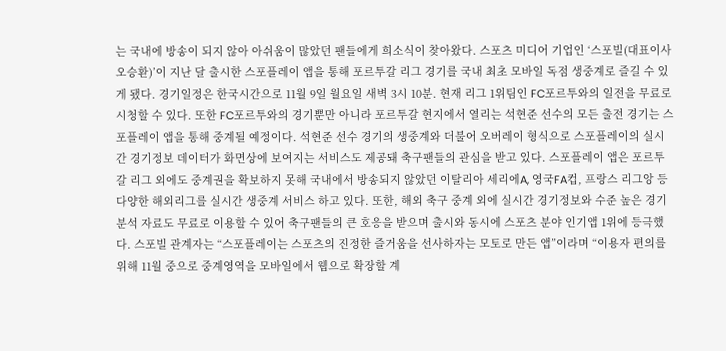는 국내에 방송이 되지 않아 아쉬움이 많았던 팬들에게 희소식이 찾아왔다. 스포츠 미디어 기업인 ‘스포빌(대표이사 오승환)’이 지난 달 출시한 스포플레이 앱을 통해 포르투갈 리그 경기를 국내 최초 모바일 독점 생중계로 즐길 수 있게 됐다. 경기일정은 한국시간으로 11월 9일 월요일 새벽 3시 10분. 현재 리그 1위팀인 FC포르투와의 일전을 무료로 시청할 수 있다. 또한 FC포르투와의 경기뿐만 아니라 포르투갈 현지에서 열리는 석현준 선수의 모든 출전 경기는 스포플레이 앱을 통해 중계될 예정이다. 석현준 선수 경기의 생중계와 더불어 오버레이 형식으로 스포플레이의 실시간 경기정보 데이터가 화면상에 보여지는 서비스도 제공돼 축구팬들의 관심을 받고 있다. 스포플레이 앱은 포르투갈 리그 외에도 중계권을 확보하지 못해 국내에서 방송되지 않았던 이탈리아 세리에A, 영국FA컵, 프랑스 리그앙 등 다양한 해외리그를 실시간 생중계 서비스 하고 있다. 또한, 해외 축구 중계 외에 실시간 경기정보와 수준 높은 경기 분석 자료도 무료로 이용할 수 있어 축구팬들의 큰 호응을 받으며 출시와 동시에 스포츠 분야 인기앱 1위에 등극했다. 스포빌 관계자는 “스포플레이는 스포츠의 진정한 즐거움을 선사하자는 모토로 만든 앱”이라며 “이용자 편의를 위해 11월 중으로 중계영역을 모바일에서 웹으로 확장할 계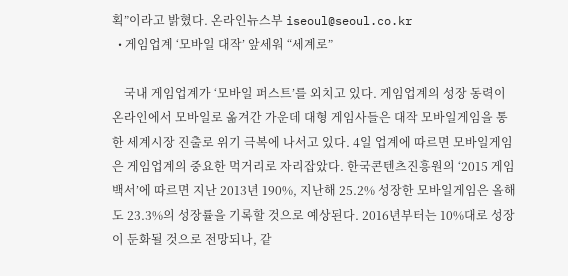획”이라고 밝혔다. 온라인뉴스부 iseoul@seoul.co.kr
  • 게임업계 ‘모바일 대작’ 앞세워 “세계로”

    국내 게임업계가 ‘모바일 퍼스트’를 외치고 있다. 게임업계의 성장 동력이 온라인에서 모바일로 옮겨간 가운데 대형 게임사들은 대작 모바일게임을 통한 세계시장 진출로 위기 극복에 나서고 있다. 4일 업계에 따르면 모바일게임은 게임업계의 중요한 먹거리로 자리잡았다. 한국콘텐츠진흥원의 ‘2015 게임백서’에 따르면 지난 2013년 190%, 지난해 25.2% 성장한 모바일게임은 올해도 23.3%의 성장률을 기록할 것으로 예상된다. 2016년부터는 10%대로 성장이 둔화될 것으로 전망되나, 같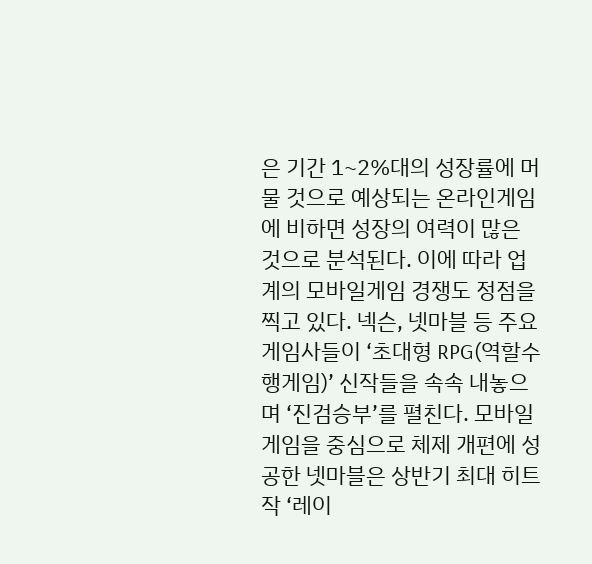은 기간 1~2%대의 성장률에 머물 것으로 예상되는 온라인게임에 비하면 성장의 여력이 많은 것으로 분석된다. 이에 따라 업계의 모바일게임 경쟁도 정점을 찍고 있다. 넥슨, 넷마블 등 주요 게임사들이 ‘초대형 RPG(역할수행게임)’ 신작들을 속속 내놓으며 ‘진검승부’를 펼친다. 모바일게임을 중심으로 체제 개편에 성공한 넷마블은 상반기 최대 히트작 ‘레이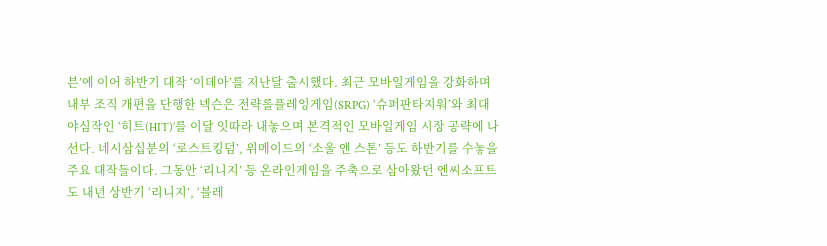븐’에 이어 하반기 대작 ‘이데아’를 지난달 출시했다. 최근 모바일게임을 강화하며 내부 조직 개편을 단행한 넥슨은 전략롤플레잉게임(SRPG) ‘슈퍼판타지워’와 최대 야심작인 ‘히트(HIT)’를 이달 잇따라 내놓으며 본격적인 모바일게임 시장 공략에 나선다. 네시삼십분의 ‘로스트킹덤’, 위메이드의 ‘소울 앤 스톤’ 등도 하반기를 수놓을 주요 대작들이다. 그동안 ‘리니지’ 등 온라인게임을 주축으로 삼아왔던 엔씨소프트도 내년 상반기 ‘리니지’, ‘블레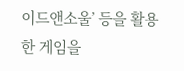이드앤소울’ 등을 활용한 게임을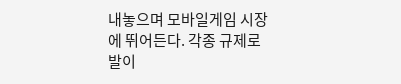내놓으며 모바일게임 시장에 뛰어든다. 각종 규제로 발이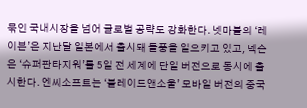묶인 국내시장을 넘어 글로벌 공략도 강화한다. 넷마블의 ‘레이븐’은 지난달 일본에서 출시돼 돌풍을 일으키고 있고, 넥슨은 ‘슈퍼판타지워’를 5일 전 세계에 단일 버전으로 동시에 출시한다. 엔씨소프트는 ‘블레이드앤소울’ 모바일 버전의 중국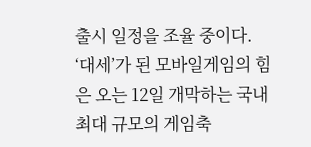출시 일정을 조율 중이다. ‘대세’가 된 모바일게임의 힘은 오는 12일 개막하는 국내 최대 규모의 게임축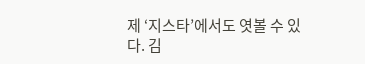제 ‘지스타’에서도 엿볼 수 있다. 김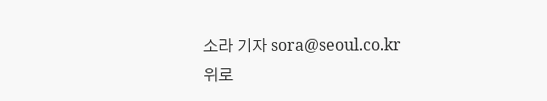소라 기자 sora@seoul.co.kr
위로